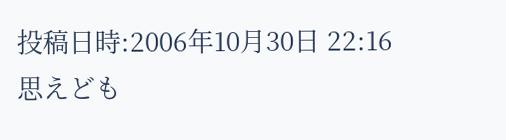投稿日時:2006年10月30日 22:16
思えども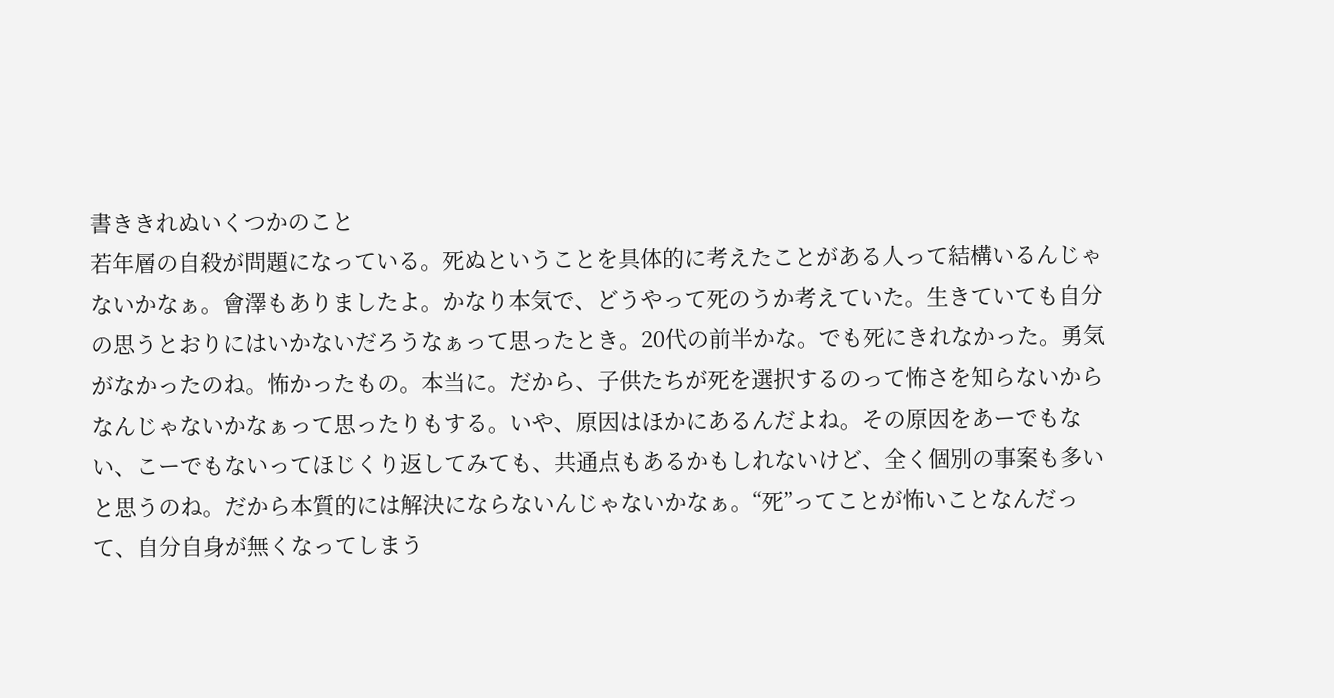書ききれぬいくつかのこと
若年層の自殺が問題になっている。死ぬということを具体的に考えたことがある人って結構いるんじゃないかなぁ。會澤もありましたよ。かなり本気で、どうやって死のうか考えていた。生きていても自分の思うとおりにはいかないだろうなぁって思ったとき。20代の前半かな。でも死にきれなかった。勇気がなかったのね。怖かったもの。本当に。だから、子供たちが死を選択するのって怖さを知らないからなんじゃないかなぁって思ったりもする。いや、原因はほかにあるんだよね。その原因をあーでもない、こーでもないってほじくり返してみても、共通点もあるかもしれないけど、全く個別の事案も多いと思うのね。だから本質的には解決にならないんじゃないかなぁ。“死”ってことが怖いことなんだって、自分自身が無くなってしまう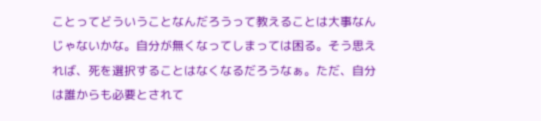ことってどういうことなんだろうって教えることは大事なんじゃないかな。自分が無くなってしまっては困る。そう思えれば、死を選択することはなくなるだろうなぁ。ただ、自分は誰からも必要とされて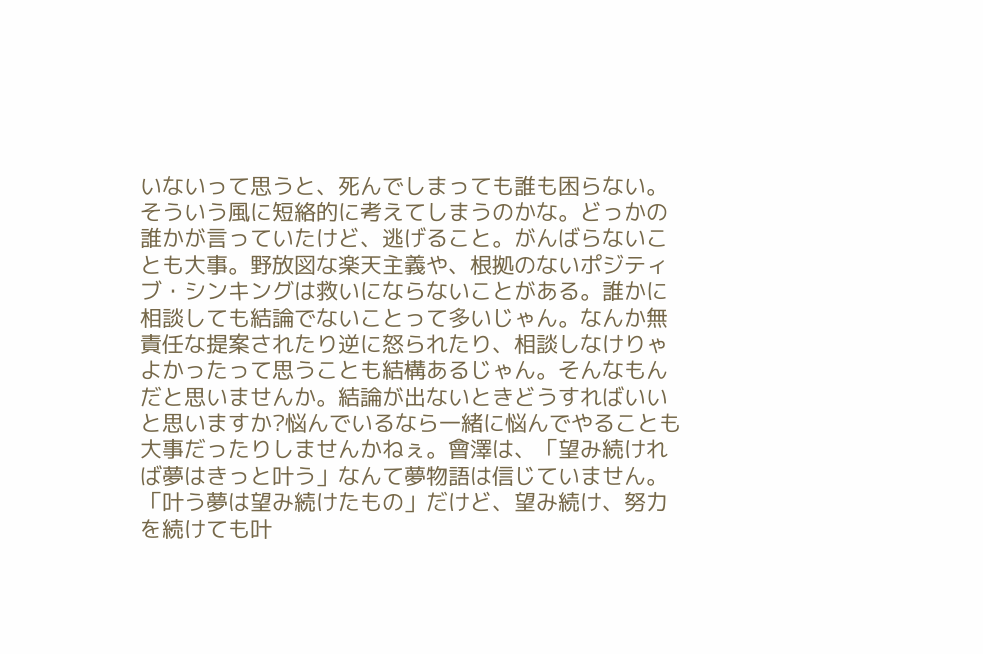いないって思うと、死んでしまっても誰も困らない。そういう風に短絡的に考えてしまうのかな。どっかの誰かが言っていたけど、逃げること。がんばらないことも大事。野放図な楽天主義や、根拠のないポジティブ・シンキングは救いにならないことがある。誰かに相談しても結論でないことって多いじゃん。なんか無責任な提案されたり逆に怒られたり、相談しなけりゃよかったって思うことも結構あるじゃん。そんなもんだと思いませんか。結論が出ないときどうすればいいと思いますか?悩んでいるなら一緒に悩んでやることも大事だったりしませんかねぇ。會澤は、「望み続ければ夢はきっと叶う」なんて夢物語は信じていません。「叶う夢は望み続けたもの」だけど、望み続け、努力を続けても叶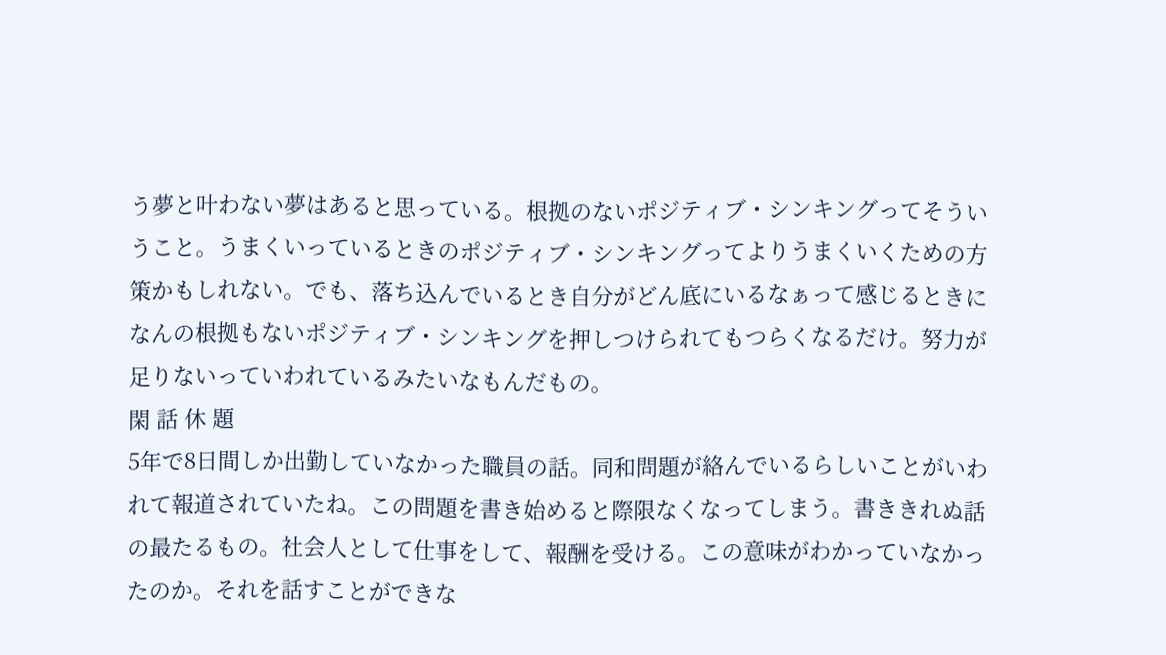う夢と叶わない夢はあると思っている。根拠のないポジティブ・シンキングってそういうこと。うまくいっているときのポジティブ・シンキングってよりうまくいくための方策かもしれない。でも、落ち込んでいるとき自分がどん底にいるなぁって感じるときになんの根拠もないポジティブ・シンキングを押しつけられてもつらくなるだけ。努力が足りないっていわれているみたいなもんだもの。
閑 話 休 題
5年で8日間しか出勤していなかった職員の話。同和問題が絡んでいるらしいことがいわれて報道されていたね。この問題を書き始めると際限なくなってしまう。書ききれぬ話の最たるもの。社会人として仕事をして、報酬を受ける。この意味がわかっていなかったのか。それを話すことができな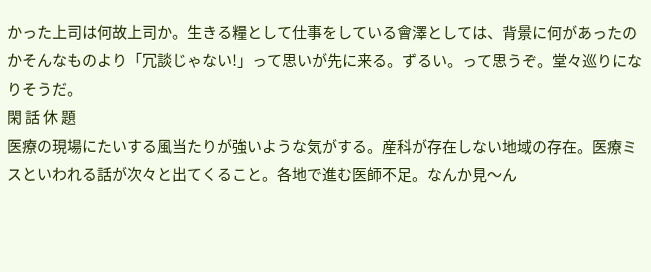かった上司は何故上司か。生きる糧として仕事をしている會澤としては、背景に何があったのかそんなものより「冗談じゃない!」って思いが先に来る。ずるい。って思うぞ。堂々巡りになりそうだ。
閑 話 休 題
医療の現場にたいする風当たりが強いような気がする。産科が存在しない地域の存在。医療ミスといわれる話が次々と出てくること。各地で進む医師不足。なんか見〜ん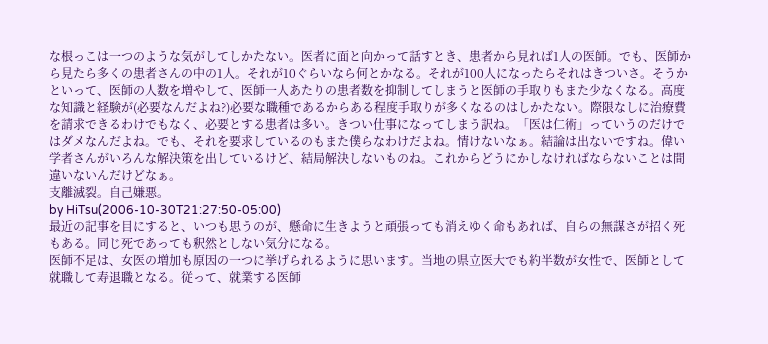な根っこは一つのような気がしてしかたない。医者に面と向かって話すとき、患者から見れば1人の医師。でも、医師から見たら多くの患者さんの中の1人。それが10ぐらいなら何とかなる。それが100人になったらそれはきついさ。そうかといって、医師の人数を増やして、医師一人あたりの患者数を抑制してしまうと医師の手取りもまた少なくなる。高度な知識と経験が(必要なんだよね?)必要な職種であるからある程度手取りが多くなるのはしかたない。際限なしに治療費を請求できるわけでもなく、必要とする患者は多い。きつい仕事になってしまう訳ね。「医は仁術」っていうのだけではダメなんだよね。でも、それを要求しているのもまた僕らなわけだよね。情けないなぁ。結論は出ないですね。偉い学者さんがいろんな解決策を出しているけど、結局解決しないものね。これからどうにかしなければならないことは間違いないんだけどなぁ。
支離滅裂。自己嫌悪。
by HiTsu(2006-10-30T21:27:50-05:00)
最近の記事を目にすると、いつも思うのが、懸命に生きようと頑張っても消えゆく命もあれば、自らの無謀さが招く死もある。同じ死であっても釈然としない気分になる。
医師不足は、女医の増加も原因の一つに挙げられるように思います。当地の県立医大でも約半数が女性で、医師として就職して寿退職となる。従って、就業する医師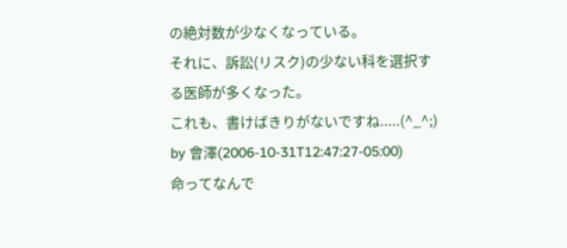の絶対数が少なくなっている。
それに、訴訟(リスク)の少ない科を選択する医師が多くなった。
これも、書けばきりがないですね.....(^_^;)
by 會澤(2006-10-31T12:47:27-05:00)
命ってなんで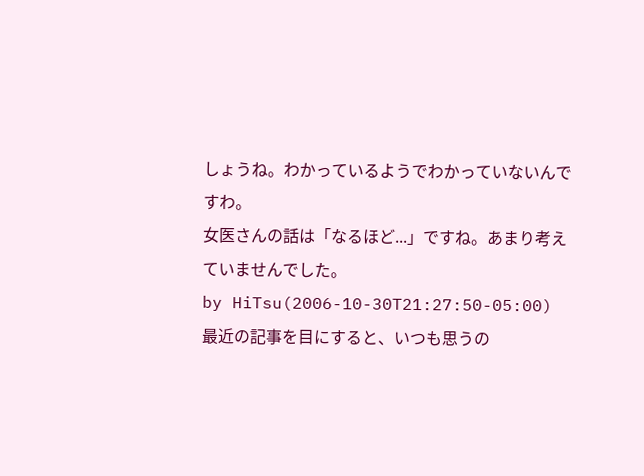しょうね。わかっているようでわかっていないんですわ。
女医さんの話は「なるほど...」ですね。あまり考えていませんでした。
by HiTsu(2006-10-30T21:27:50-05:00)
最近の記事を目にすると、いつも思うの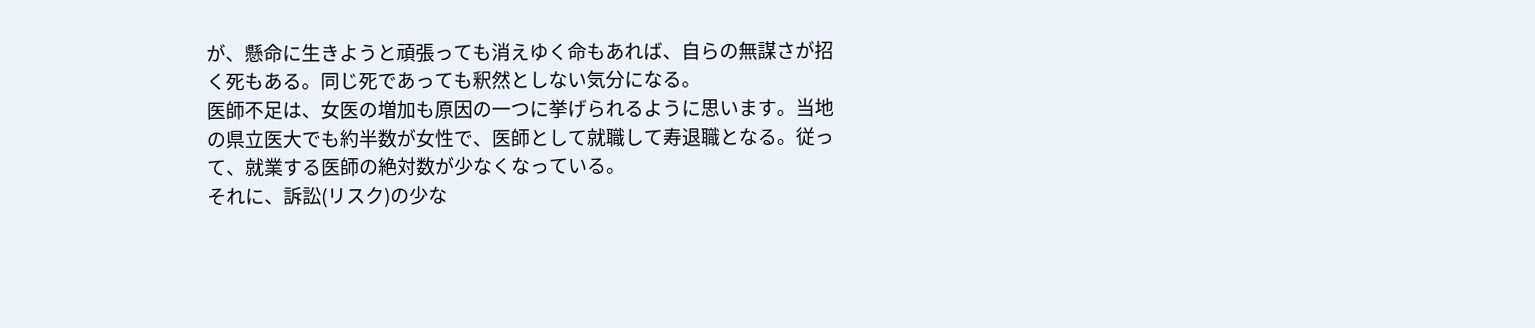が、懸命に生きようと頑張っても消えゆく命もあれば、自らの無謀さが招く死もある。同じ死であっても釈然としない気分になる。
医師不足は、女医の増加も原因の一つに挙げられるように思います。当地の県立医大でも約半数が女性で、医師として就職して寿退職となる。従って、就業する医師の絶対数が少なくなっている。
それに、訴訟(リスク)の少な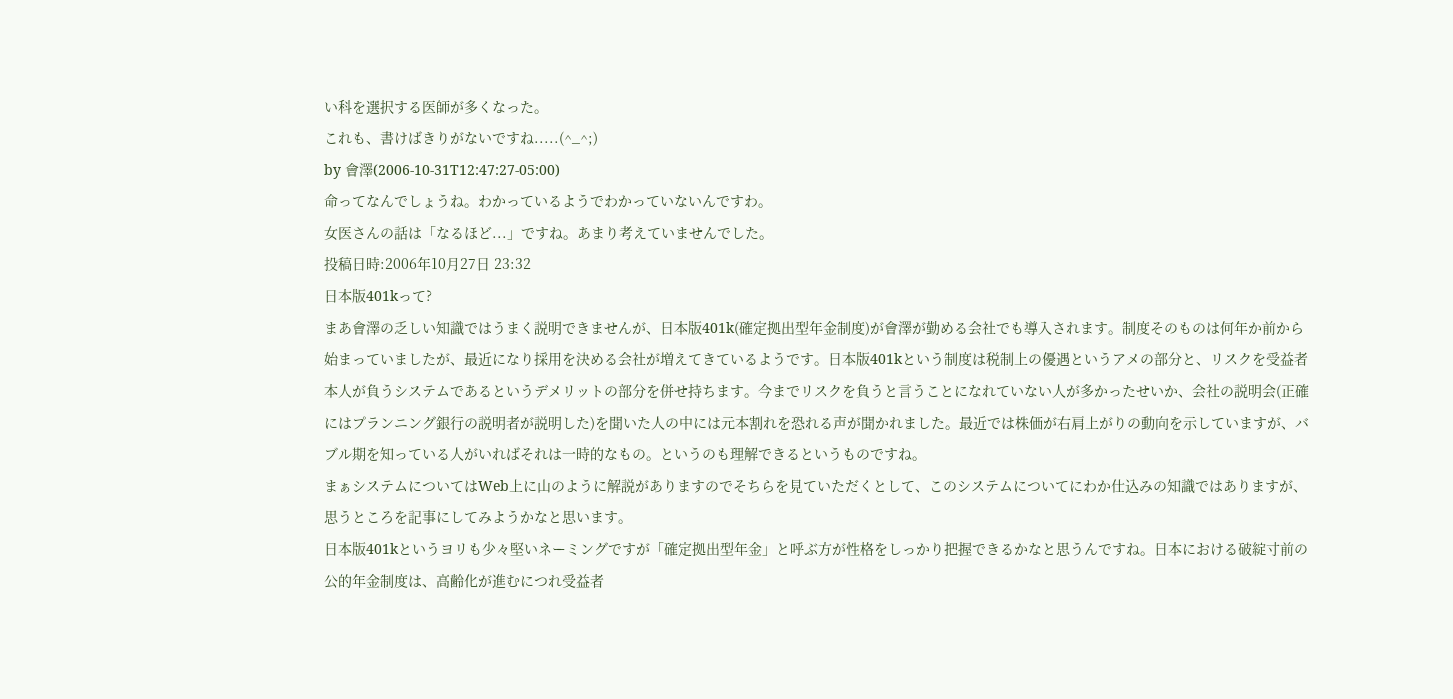い科を選択する医師が多くなった。
これも、書けばきりがないですね.....(^_^;)
by 會澤(2006-10-31T12:47:27-05:00)
命ってなんでしょうね。わかっているようでわかっていないんですわ。
女医さんの話は「なるほど...」ですね。あまり考えていませんでした。
投稿日時:2006年10月27日 23:32
日本版401kって?
まあ會澤の乏しい知識ではうまく説明できませんが、日本版401k(確定拠出型年金制度)が會澤が勤める会社でも導入されます。制度そのものは何年か前から始まっていましたが、最近になり採用を決める会社が増えてきているようです。日本版401kという制度は税制上の優遇というアメの部分と、リスクを受益者本人が負うシステムであるというデメリットの部分を併せ持ちます。今までリスクを負うと言うことになれていない人が多かったせいか、会社の説明会(正確にはプランニング銀行の説明者が説明した)を聞いた人の中には元本割れを恐れる声が聞かれました。最近では株価が右肩上がりの動向を示していますが、バブル期を知っている人がいればそれは一時的なもの。というのも理解できるというものですね。
まぁシステムについてはWeb上に山のように解説がありますのでそちらを見ていただくとして、このシステムについてにわか仕込みの知識ではありますが、思うところを記事にしてみようかなと思います。
日本版401kというヨリも少々堅いネーミングですが「確定拠出型年金」と呼ぶ方が性格をしっかり把握できるかなと思うんですね。日本における破綻寸前の公的年金制度は、高齢化が進むにつれ受益者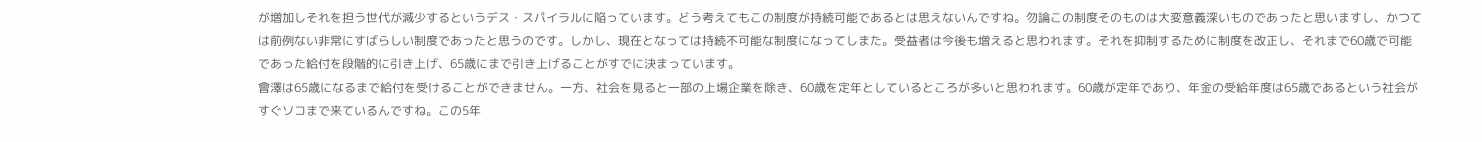が増加しそれを担う世代が減少するというデス・スパイラルに陥っています。どう考えてもこの制度が持続可能であるとは思えないんですね。勿論この制度そのものは大変意義深いものであったと思いますし、かつては前例ない非常にすばらしい制度であったと思うのです。しかし、現在となっては持続不可能な制度になってしまた。受益者は今後も増えると思われます。それを抑制するために制度を改正し、それまで60歳で可能であった給付を段階的に引き上げ、65歳にまで引き上げることがすでに決まっています。
會澤は65歳になるまで給付を受けることができません。一方、社会を見ると一部の上場企業を除き、60歳を定年としているところが多いと思われます。60歳が定年であり、年金の受給年度は65歳であるという社会がすぐソコまで来ているんですね。この5年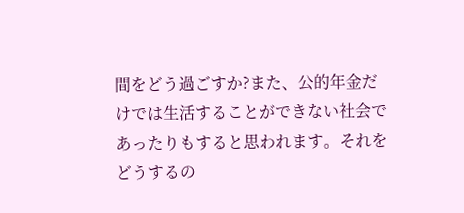間をどう過ごすか?また、公的年金だけでは生活することができない社会であったりもすると思われます。それをどうするの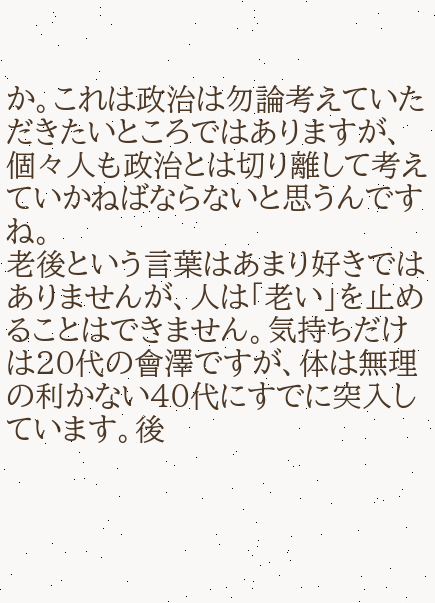か。これは政治は勿論考えていただきたいところではありますが、個々人も政治とは切り離して考えていかねばならないと思うんですね。
老後という言葉はあまり好きではありませんが、人は「老い」を止めることはできません。気持ちだけは20代の會澤ですが、体は無理の利かない40代にすでに突入しています。後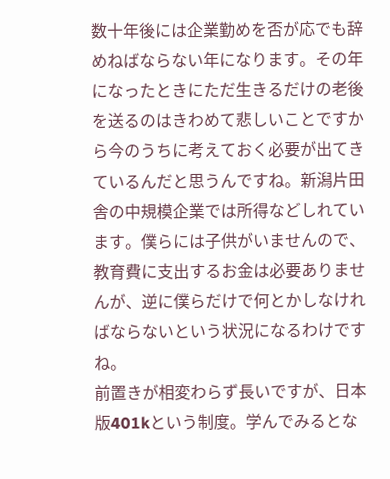数十年後には企業勤めを否が応でも辞めねばならない年になります。その年になったときにただ生きるだけの老後を送るのはきわめて悲しいことですから今のうちに考えておく必要が出てきているんだと思うんですね。新潟片田舎の中規模企業では所得などしれています。僕らには子供がいませんので、教育費に支出するお金は必要ありませんが、逆に僕らだけで何とかしなければならないという状況になるわけですね。
前置きが相変わらず長いですが、日本版401kという制度。学んでみるとな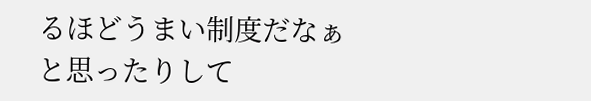るほどうまい制度だなぁと思ったりして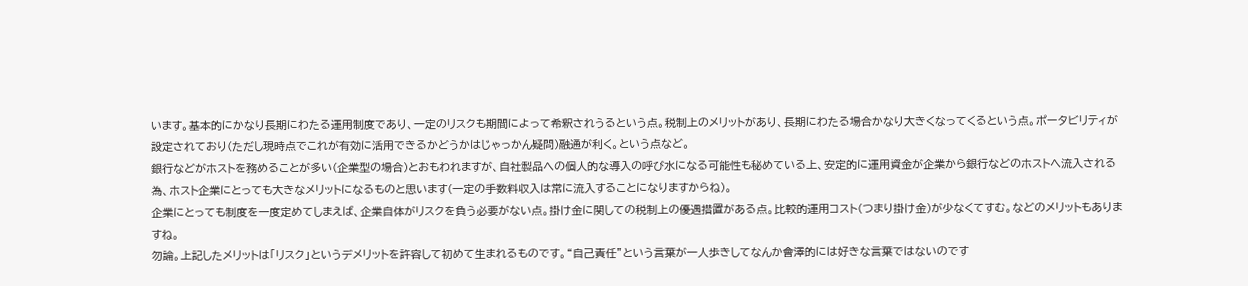います。基本的にかなり長期にわたる運用制度であり、一定のリスクも期間によって希釈されうるという点。税制上のメリットがあり、長期にわたる場合かなり大きくなってくるという点。ポータビリティが設定されており(ただし現時点でこれが有効に活用できるかどうかはじゃっかん疑問)融通が利く。という点など。
銀行などがホストを務めることが多い(企業型の場合)とおもわれますが、自社製品への個人的な導入の呼び水になる可能性も秘めている上、安定的に運用資金が企業から銀行などのホストへ流入される為、ホスト企業にとっても大きなメリットになるものと思います(一定の手数料収入は常に流入することになりますからね)。
企業にとっても制度を一度定めてしまえば、企業自体がリスクを負う必要がない点。掛け金に関しての税制上の優遇措置がある点。比較的運用コスト(つまり掛け金)が少なくてすむ。などのメリットもありますね。
勿論。上記したメリットは「リスク」というデメリットを許容して初めて生まれるものです。“自己責任”という言葉が一人歩きしてなんか會澤的には好きな言葉ではないのです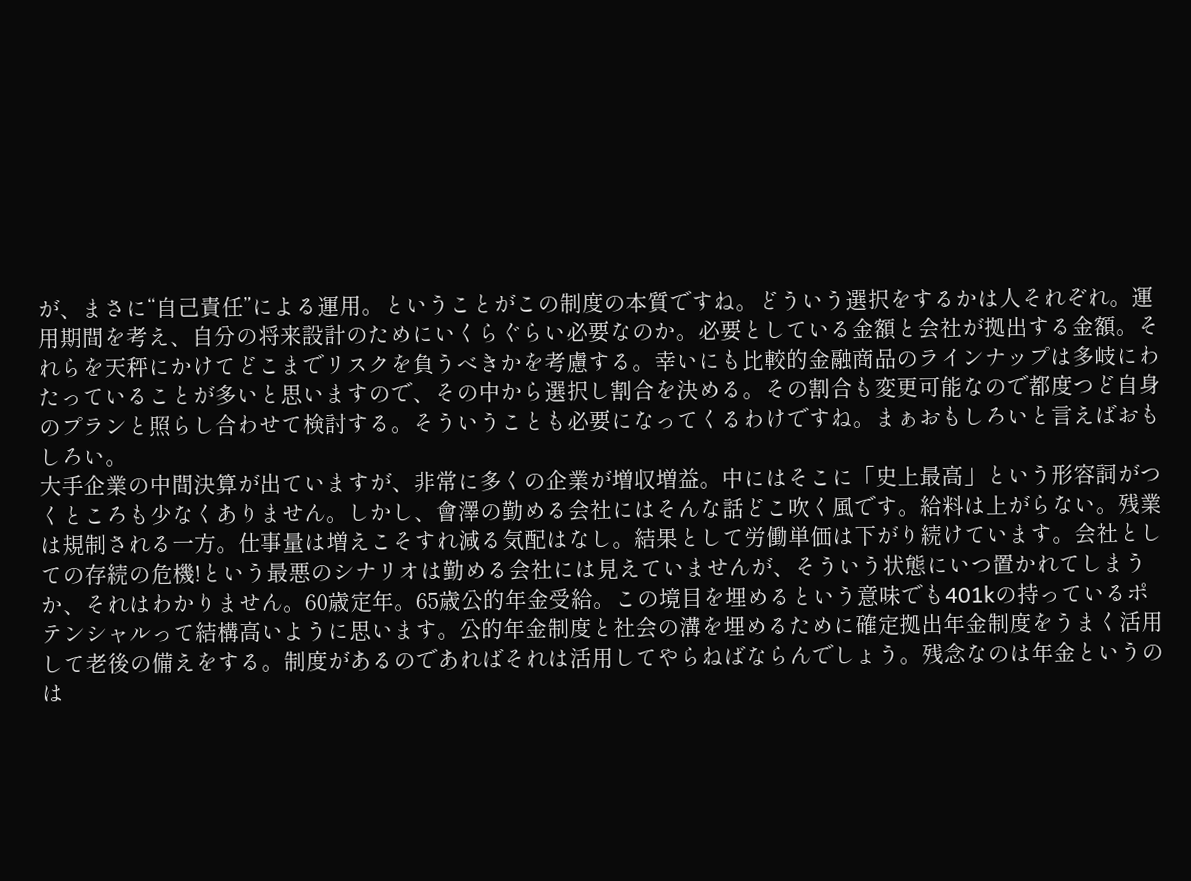が、まさに“自己責任”による運用。ということがこの制度の本質ですね。どういう選択をするかは人それぞれ。運用期間を考え、自分の将来設計のためにいくらぐらい必要なのか。必要としている金額と会社が拠出する金額。それらを天秤にかけてどこまでリスクを負うべきかを考慮する。幸いにも比較的金融商品のラインナップは多岐にわたっていることが多いと思いますので、その中から選択し割合を決める。その割合も変更可能なので都度つど自身のプランと照らし合わせて検討する。そういうことも必要になってくるわけですね。まぁおもしろいと言えばおもしろい。
大手企業の中間決算が出ていますが、非常に多くの企業が増収増益。中にはそこに「史上最高」という形容詞がつくところも少なくありません。しかし、會澤の勤める会社にはそんな話どこ吹く風です。給料は上がらない。残業は規制される一方。仕事量は増えこそすれ減る気配はなし。結果として労働単価は下がり続けています。会社としての存続の危機!という最悪のシナリオは勤める会社には見えていませんが、そういう状態にいつ置かれてしまうか、それはわかりません。60歳定年。65歳公的年金受給。この境目を埋めるという意味でも401kの持っているポテンシャルって結構高いように思います。公的年金制度と社会の溝を埋めるために確定拠出年金制度をうまく活用して老後の備えをする。制度があるのであればそれは活用してやらねばならんでしょう。残念なのは年金というのは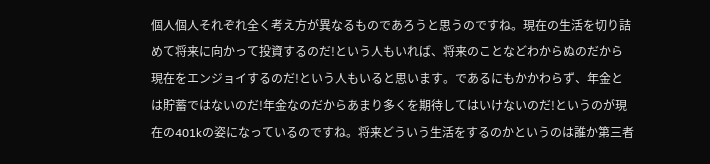個人個人それぞれ全く考え方が異なるものであろうと思うのですね。現在の生活を切り詰めて将来に向かって投資するのだ!という人もいれば、将来のことなどわからぬのだから現在をエンジョイするのだ!という人もいると思います。であるにもかかわらず、年金とは貯蓄ではないのだ!年金なのだからあまり多くを期待してはいけないのだ!というのが現在の401kの姿になっているのですね。将来どういう生活をするのかというのは誰か第三者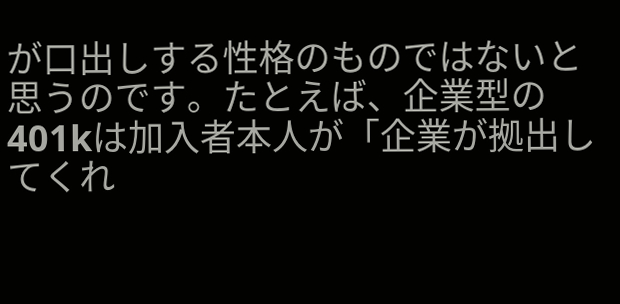が口出しする性格のものではないと思うのです。たとえば、企業型の401kは加入者本人が「企業が拠出してくれ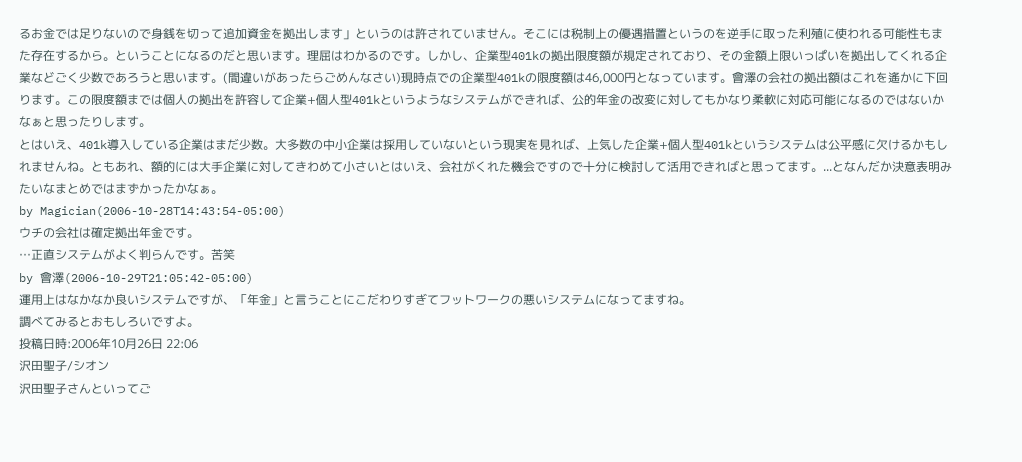るお金では足りないので身銭を切って追加資金を拠出します」というのは許されていません。そこには税制上の優遇措置というのを逆手に取った利殖に使われる可能性もまた存在するから。ということになるのだと思います。理屈はわかるのです。しかし、企業型401kの拠出限度額が規定されており、その金額上限いっぱいを拠出してくれる企業などごく少数であろうと思います。(間違いがあったらごめんなさい)現時点での企業型401kの限度額は46,000円となっています。會澤の会社の拠出額はこれを遙かに下回ります。この限度額までは個人の拠出を許容して企業+個人型401kというようなシステムができれば、公的年金の改変に対してもかなり柔軟に対応可能になるのではないかなぁと思ったりします。
とはいえ、401k導入している企業はまだ少数。大多数の中小企業は採用していないという現実を見れば、上気した企業+個人型401kというシステムは公平感に欠けるかもしれませんね。ともあれ、額的には大手企業に対してきわめて小さいとはいえ、会社がくれた機会ですので十分に検討して活用できればと思ってます。...となんだか決意表明みたいなまとめではまずかったかなぁ。
by Magician(2006-10-28T14:43:54-05:00)
ウチの会社は確定拠出年金です。
…正直システムがよく判らんです。苦笑
by 會澤(2006-10-29T21:05:42-05:00)
運用上はなかなか良いシステムですが、「年金」と言うことにこだわりすぎてフットワークの悪いシステムになってますね。
調べてみるとおもしろいですよ。
投稿日時:2006年10月26日 22:06
沢田聖子/シオン
沢田聖子さんといってご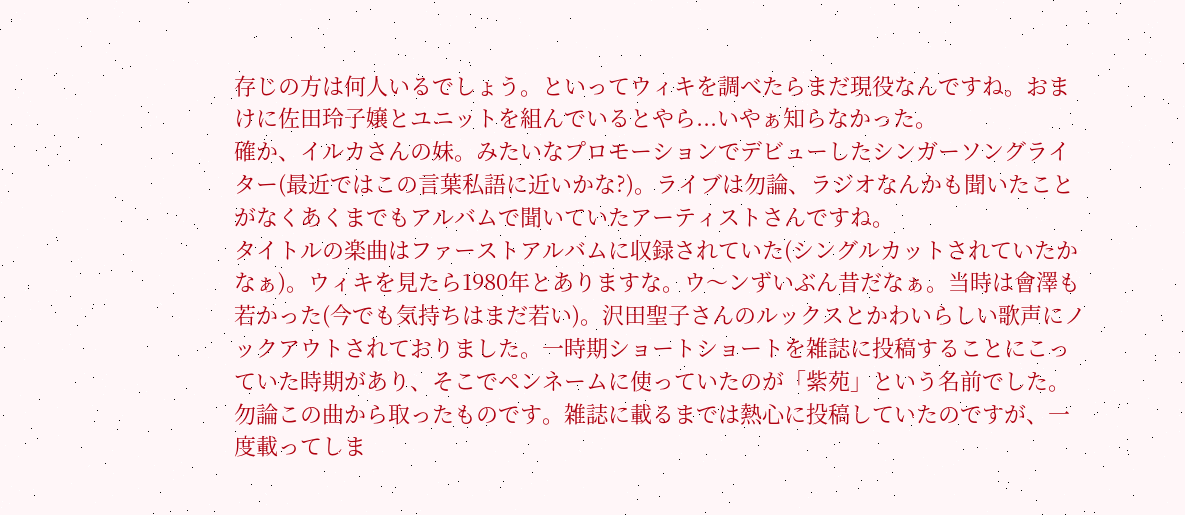存じの方は何人いるでしょう。といってウィキを調べたらまだ現役なんですね。おまけに佐田玲子嬢とユニットを組んでいるとやら...いやぁ知らなかった。
確か、イルカさんの妹。みたいなプロモーションでデビューしたシンガーソングライター(最近ではこの言葉私語に近いかな?)。ライブは勿論、ラジオなんかも聞いたことがなくあくまでもアルバムで聞いていたアーティストさんですね。
タイトルの楽曲はファーストアルバムに収録されていた(シングルカットされていたかなぁ)。ウィキを見たら1980年とありますな。ウ〜ンずいぶん昔だなぁ。当時は會澤も若かった(今でも気持ちはまだ若い)。沢田聖子さんのルックスとかわいらしい歌声にノックアウトされておりました。一時期ショートショートを雑誌に投稿することにこっていた時期があり、そこでペンネームに使っていたのが「紫苑」という名前でした。勿論この曲から取ったものです。雑誌に載るまでは熱心に投稿していたのですが、一度載ってしま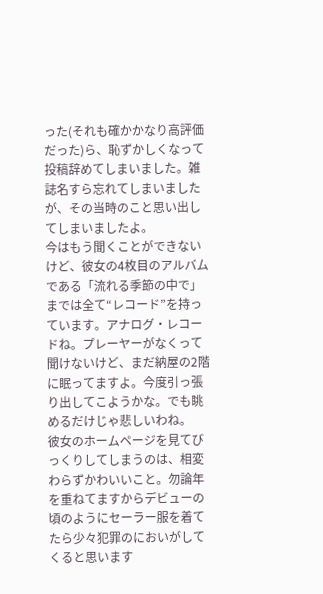った(それも確かかなり高評価だった)ら、恥ずかしくなって投稿辞めてしまいました。雑誌名すら忘れてしまいましたが、その当時のこと思い出してしまいましたよ。
今はもう聞くことができないけど、彼女の4枚目のアルバムである「流れる季節の中で」までは全て“レコード”を持っています。アナログ・レコードね。プレーヤーがなくって聞けないけど、まだ納屋の2階に眠ってますよ。今度引っ張り出してこようかな。でも眺めるだけじゃ悲しいわね。
彼女のホームページを見てびっくりしてしまうのは、相変わらずかわいいこと。勿論年を重ねてますからデビューの頃のようにセーラー服を着てたら少々犯罪のにおいがしてくると思います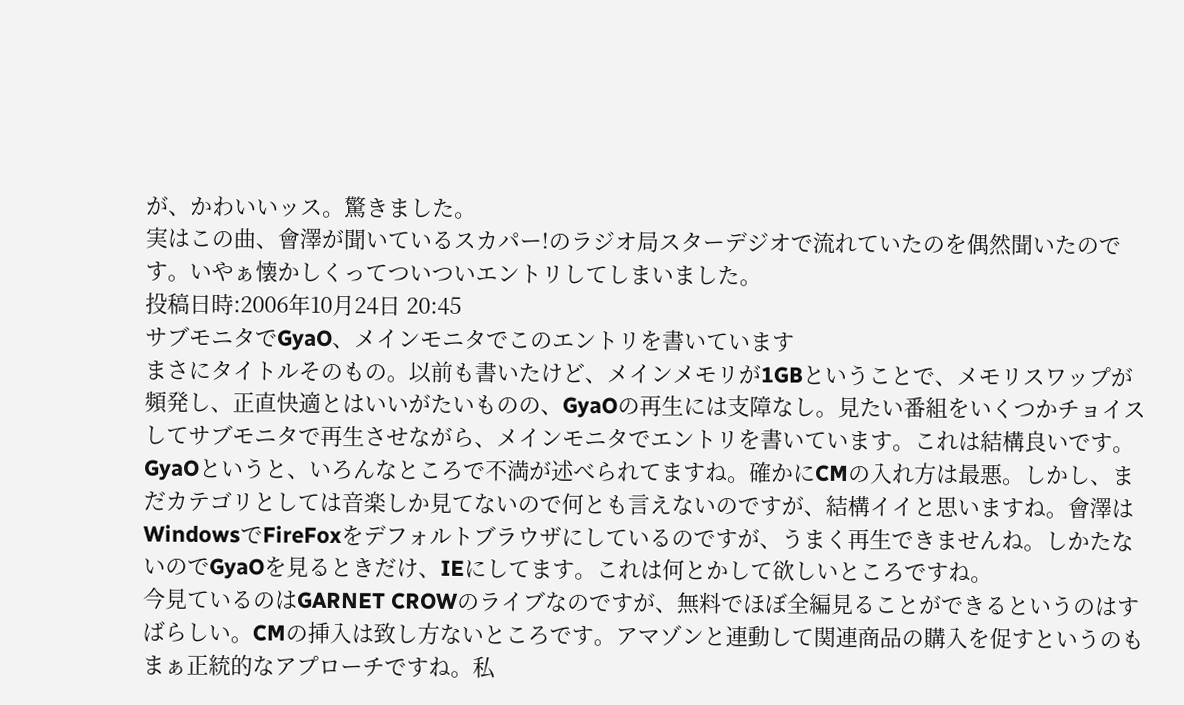が、かわいいッス。驚きました。
実はこの曲、會澤が聞いているスカパー!のラジオ局スターデジオで流れていたのを偶然聞いたのです。いやぁ懐かしくってついついエントリしてしまいました。
投稿日時:2006年10月24日 20:45
サブモニタでGyaO、メインモニタでこのエントリを書いています
まさにタイトルそのもの。以前も書いたけど、メインメモリが1GBということで、メモリスワップが頻発し、正直快適とはいいがたいものの、GyaOの再生には支障なし。見たい番組をいくつかチョイスしてサブモニタで再生させながら、メインモニタでエントリを書いています。これは結構良いです。
GyaOというと、いろんなところで不満が述べられてますね。確かにCMの入れ方は最悪。しかし、まだカテゴリとしては音楽しか見てないので何とも言えないのですが、結構イイと思いますね。會澤はWindowsでFireFoxをデフォルトブラウザにしているのですが、うまく再生できませんね。しかたないのでGyaOを見るときだけ、IEにしてます。これは何とかして欲しいところですね。
今見ているのはGARNET CROWのライブなのですが、無料でほぼ全編見ることができるというのはすばらしい。CMの挿入は致し方ないところです。アマゾンと連動して関連商品の購入を促すというのもまぁ正統的なアプローチですね。私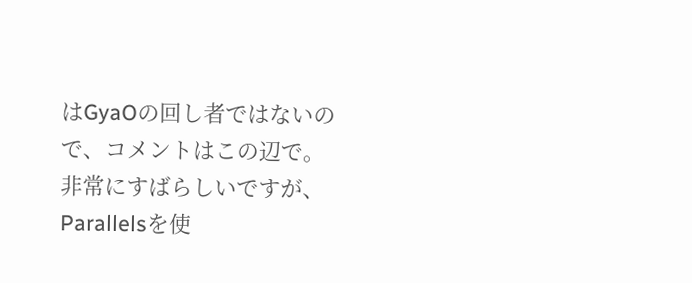はGyaOの回し者ではないので、コメントはこの辺で。
非常にすばらしいですが、Parallelsを使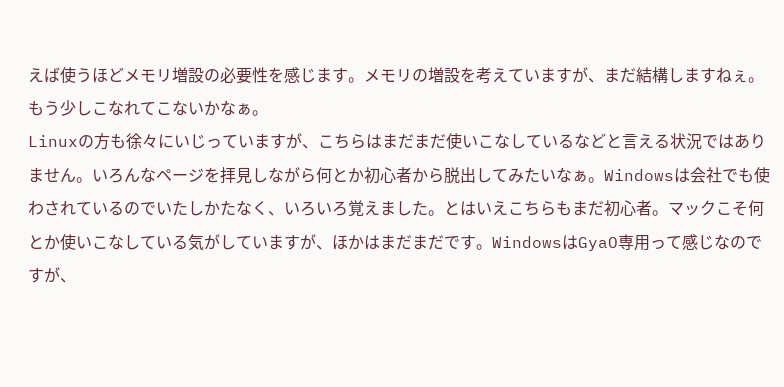えば使うほどメモリ増設の必要性を感じます。メモリの増設を考えていますが、まだ結構しますねぇ。もう少しこなれてこないかなぁ。
Linuxの方も徐々にいじっていますが、こちらはまだまだ使いこなしているなどと言える状況ではありません。いろんなページを拝見しながら何とか初心者から脱出してみたいなぁ。Windowsは会社でも使わされているのでいたしかたなく、いろいろ覚えました。とはいえこちらもまだ初心者。マックこそ何とか使いこなしている気がしていますが、ほかはまだまだです。WindowsはGyaO専用って感じなのですが、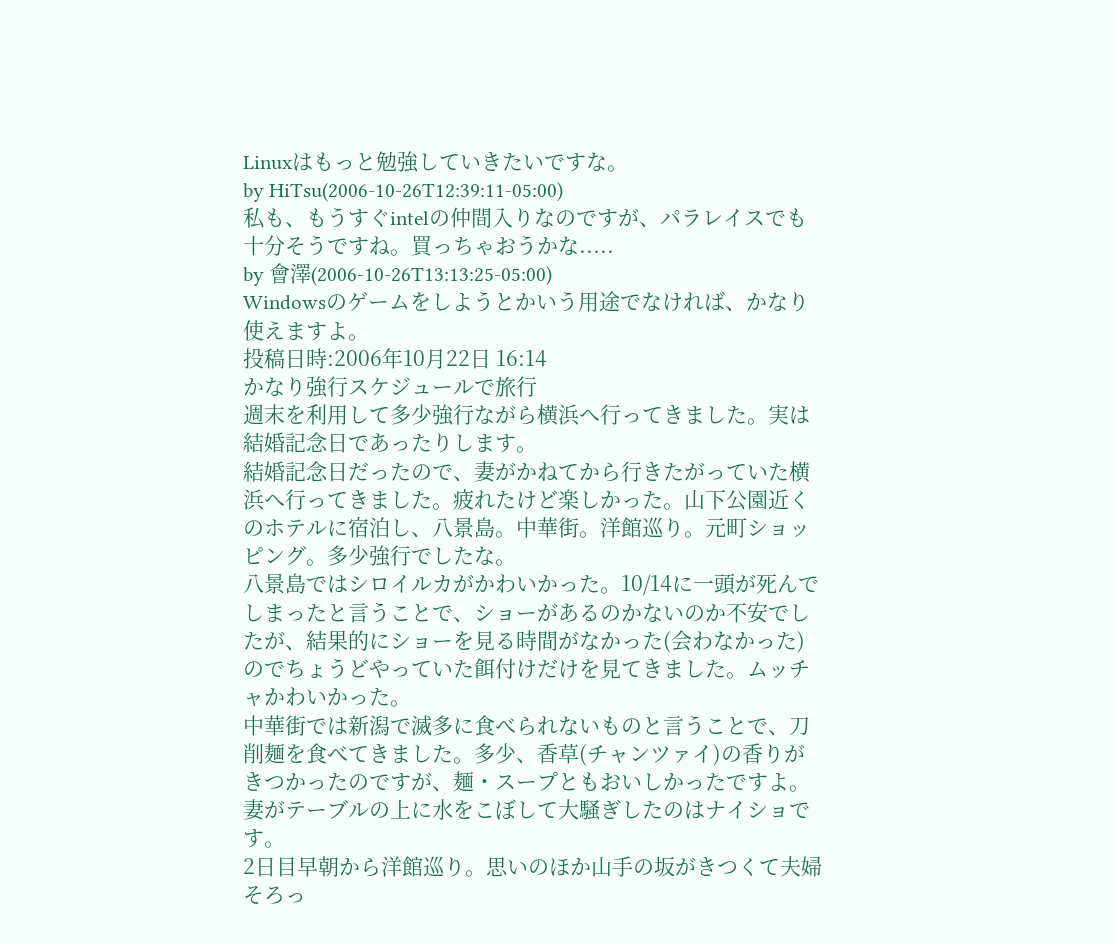Linuxはもっと勉強していきたいですな。
by HiTsu(2006-10-26T12:39:11-05:00)
私も、もうすぐintelの仲間入りなのですが、パラレイスでも十分そうですね。買っちゃおうかな.....
by 會澤(2006-10-26T13:13:25-05:00)
Windowsのゲームをしようとかいう用途でなければ、かなり使えますよ。
投稿日時:2006年10月22日 16:14
かなり強行スケジュールで旅行
週末を利用して多少強行ながら横浜へ行ってきました。実は結婚記念日であったりします。
結婚記念日だったので、妻がかねてから行きたがっていた横浜へ行ってきました。疲れたけど楽しかった。山下公園近くのホテルに宿泊し、八景島。中華街。洋館巡り。元町ショッピング。多少強行でしたな。
八景島ではシロイルカがかわいかった。10/14に一頭が死んでしまったと言うことで、ショーがあるのかないのか不安でしたが、結果的にショーを見る時間がなかった(会わなかった)のでちょうどやっていた餌付けだけを見てきました。ムッチャかわいかった。
中華街では新潟で滅多に食べられないものと言うことで、刀削麺を食べてきました。多少、香草(チャンツァイ)の香りがきつかったのですが、麺・スープともおいしかったですよ。妻がテーブルの上に水をこぼして大騒ぎしたのはナイショです。
2日目早朝から洋館巡り。思いのほか山手の坂がきつくて夫婦そろっ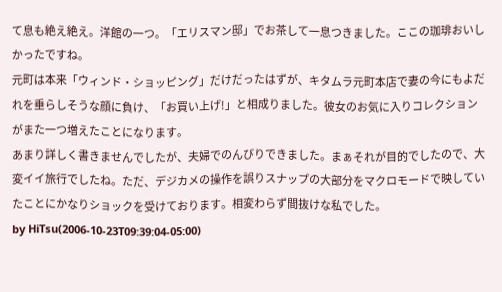て息も絶え絶え。洋館の一つ。「エリスマン邸」でお茶して一息つきました。ここの珈琲おいしかったですね。
元町は本来「ウィンド・ショッピング」だけだったはずが、キタムラ元町本店で妻の今にもよだれを垂らしそうな顔に負け、「お買い上げ!」と相成りました。彼女のお気に入りコレクションがまた一つ増えたことになります。
あまり詳しく書きませんでしたが、夫婦でのんびりできました。まぁそれが目的でしたので、大変イイ旅行でしたね。ただ、デジカメの操作を誤りスナップの大部分をマクロモードで映していたことにかなりショックを受けております。相変わらず間抜けな私でした。
by HiTsu(2006-10-23T09:39:04-05:00)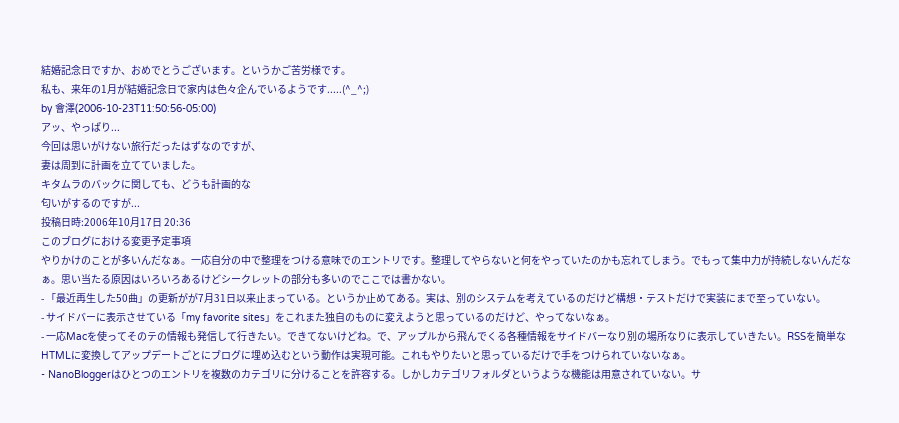結婚記念日ですか、おめでとうございます。というかご苦労様です。
私も、来年の1月が結婚記念日で家内は色々企んでいるようです.....(^_^;)
by 會澤(2006-10-23T11:50:56-05:00)
アッ、やっぱり...
今回は思いがけない旅行だったはずなのですが、
妻は周到に計画を立てていました。
キタムラのバックに関しても、どうも計画的な
匂いがするのですが...
投稿日時:2006年10月17日 20:36
このブログにおける変更予定事項
やりかけのことが多いんだなぁ。一応自分の中で整理をつける意味でのエントリです。整理してやらないと何をやっていたのかも忘れてしまう。でもって集中力が持続しないんだなぁ。思い当たる原因はいろいろあるけどシークレットの部分も多いのでここでは書かない。
- 「最近再生した50曲」の更新がが7月31日以来止まっている。というか止めてある。実は、別のシステムを考えているのだけど構想・テストだけで実装にまで至っていない。
- サイドバーに表示させている「my favorite sites」をこれまた独自のものに変えようと思っているのだけど、やってないなぁ。
- 一応Macを使ってそのテの情報も発信して行きたい。できてないけどね。で、アップルから飛んでくる各種情報をサイドバーなり別の場所なりに表示していきたい。RSSを簡単なHTMLに変換してアップデートごとにブログに埋め込むという動作は実現可能。これもやりたいと思っているだけで手をつけられていないなぁ。
- NanoBloggerはひとつのエントリを複数のカテゴリに分けることを許容する。しかしカテゴリフォルダというような機能は用意されていない。サ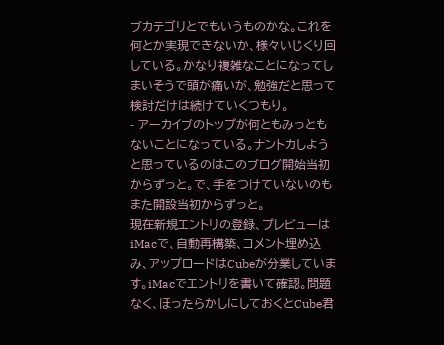ブカテゴリとでもいうものかな。これを何とか実現できないか、様々いじくり回している。かなり複雑なことになってしまいそうで頭が痛いが、勉強だと思って検討だけは続けていくつもり。
- アーカイブのトップが何ともみっともないことになっている。ナントカしようと思っているのはこのブログ開始当初からずっと。で、手をつけていないのもまた開設当初からずっと。
現在新規エントリの登録、プレビューはiMacで、自動再構築、コメント埋め込み、アップロードはCubeが分業しています。iMacでエントリを書いて確認。問題なく、ほったらかしにしておくとCube君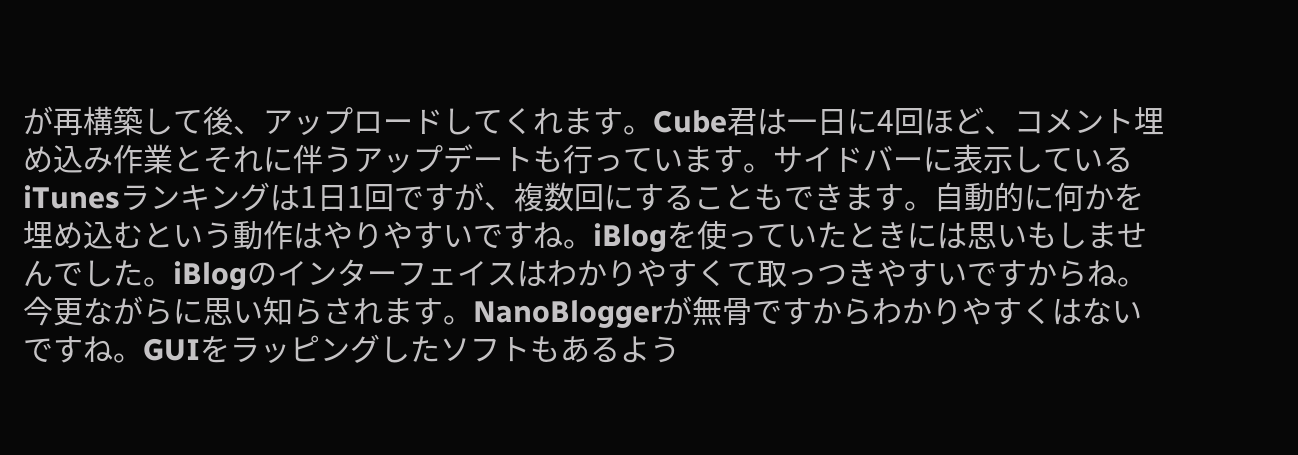が再構築して後、アップロードしてくれます。Cube君は一日に4回ほど、コメント埋め込み作業とそれに伴うアップデートも行っています。サイドバーに表示しているiTunesランキングは1日1回ですが、複数回にすることもできます。自動的に何かを埋め込むという動作はやりやすいですね。iBlogを使っていたときには思いもしませんでした。iBlogのインターフェイスはわかりやすくて取っつきやすいですからね。今更ながらに思い知らされます。NanoBloggerが無骨ですからわかりやすくはないですね。GUIをラッピングしたソフトもあるよう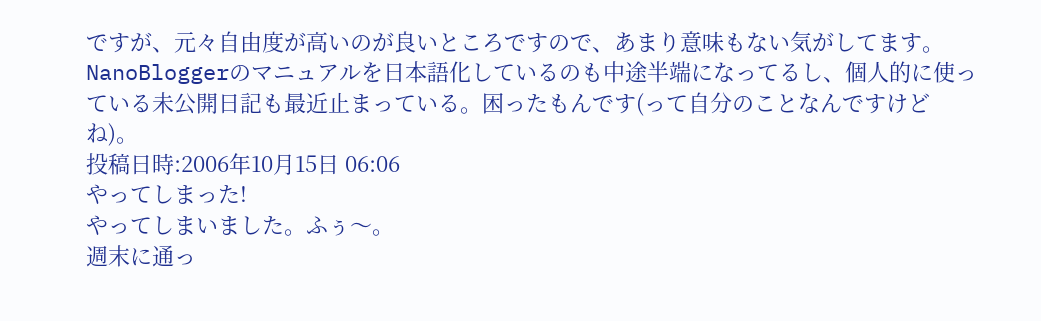ですが、元々自由度が高いのが良いところですので、あまり意味もない気がしてます。
NanoBloggerのマニュアルを日本語化しているのも中途半端になってるし、個人的に使っている未公開日記も最近止まっている。困ったもんです(って自分のことなんですけどね)。
投稿日時:2006年10月15日 06:06
やってしまった!
やってしまいました。ふぅ〜。
週末に通っ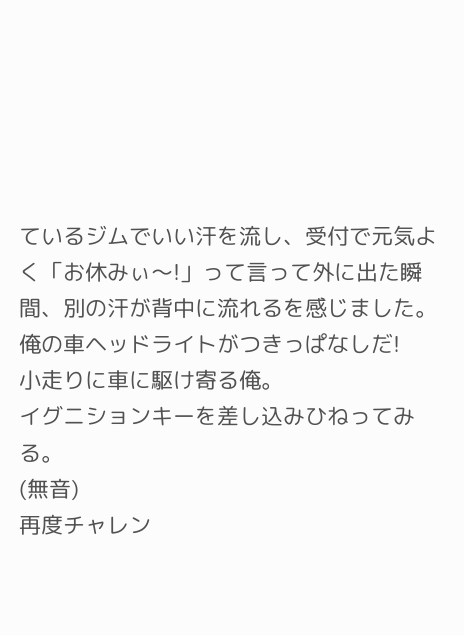ているジムでいい汗を流し、受付で元気よく「お休みぃ〜!」って言って外に出た瞬間、別の汗が背中に流れるを感じました。
俺の車ヘッドライトがつきっぱなしだ!
小走りに車に駆け寄る俺。
イグニションキーを差し込みひねってみる。
(無音)
再度チャレン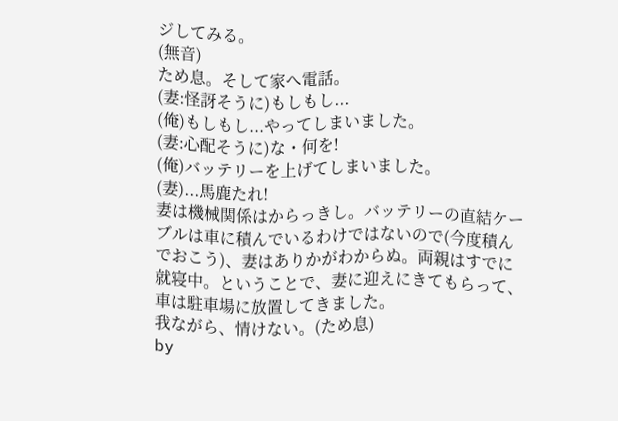ジしてみる。
(無音)
ため息。そして家へ電話。
(妻:怪訝そうに)もしもし...
(俺)もしもし...やってしまいました。
(妻:心配そうに)な・何を!
(俺)バッテリーを上げてしまいました。
(妻)...馬鹿たれ!
妻は機械関係はからっきし。バッテリーの直結ケーブルは車に積んでいるわけではないので(今度積んでおこう)、妻はありかがわからぬ。両親はすでに就寝中。ということで、妻に迎えにきてもらって、車は駐車場に放置してきました。
我ながら、情けない。(ため息)
by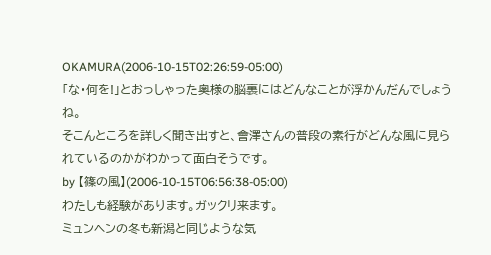OKAMURA(2006-10-15T02:26:59-05:00)
「な・何を!」とおっしゃった奥様の脳裏にはどんなことが浮かんだんでしょうね。
そこんところを詳しく聞き出すと、會澤さんの普段の素行がどんな風に見られているのかがわかって面白そうです。
by 【篠の風】(2006-10-15T06:56:38-05:00)
わたしも経験があります。ガックリ来ます。
ミュンヘンの冬も新潟と同じような気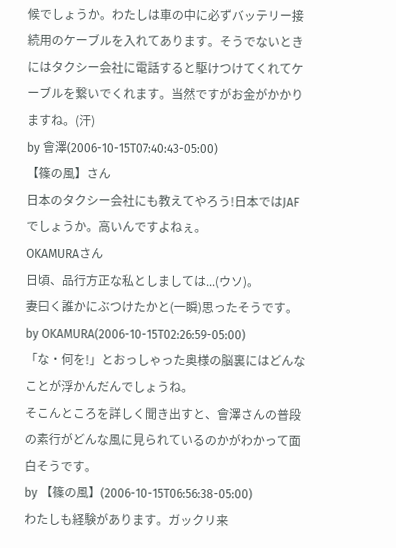候でしょうか。わたしは車の中に必ずバッテリー接続用のケーブルを入れてあります。そうでないときにはタクシー会社に電話すると駆けつけてくれてケーブルを繋いでくれます。当然ですがお金がかかりますね。(汗)
by 會澤(2006-10-15T07:40:43-05:00)
【篠の風】さん
日本のタクシー会社にも教えてやろう!日本ではJAFでしょうか。高いんですよねぇ。
OKAMURAさん
日頃、品行方正な私としましては...(ウソ)。
妻曰く誰かにぶつけたかと(一瞬)思ったそうです。
by OKAMURA(2006-10-15T02:26:59-05:00)
「な・何を!」とおっしゃった奥様の脳裏にはどんなことが浮かんだんでしょうね。
そこんところを詳しく聞き出すと、會澤さんの普段の素行がどんな風に見られているのかがわかって面白そうです。
by 【篠の風】(2006-10-15T06:56:38-05:00)
わたしも経験があります。ガックリ来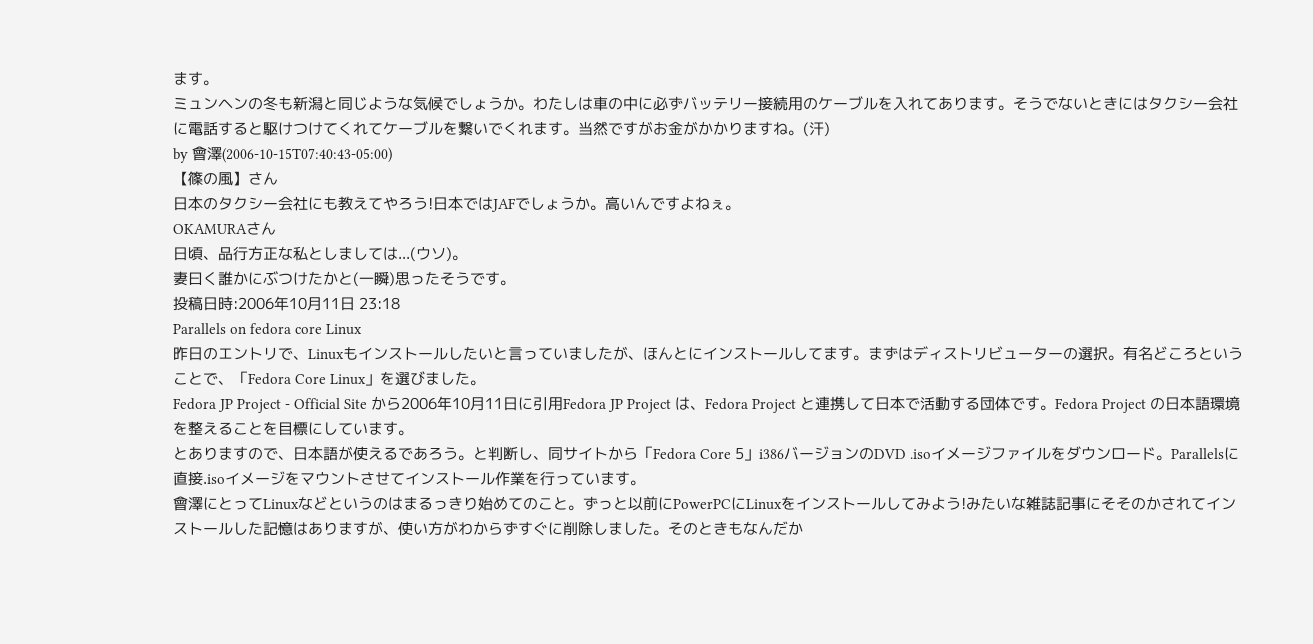ます。
ミュンヘンの冬も新潟と同じような気候でしょうか。わたしは車の中に必ずバッテリー接続用のケーブルを入れてあります。そうでないときにはタクシー会社に電話すると駆けつけてくれてケーブルを繋いでくれます。当然ですがお金がかかりますね。(汗)
by 會澤(2006-10-15T07:40:43-05:00)
【篠の風】さん
日本のタクシー会社にも教えてやろう!日本ではJAFでしょうか。高いんですよねぇ。
OKAMURAさん
日頃、品行方正な私としましては...(ウソ)。
妻曰く誰かにぶつけたかと(一瞬)思ったそうです。
投稿日時:2006年10月11日 23:18
Parallels on fedora core Linux
昨日のエントリで、Linuxもインストールしたいと言っていましたが、ほんとにインストールしてます。まずはディストリビューターの選択。有名どころということで、「Fedora Core Linux」を選びました。
Fedora JP Project - Official Site から2006年10月11日に引用Fedora JP Project は、Fedora Project と連携して日本で活動する団体です。Fedora Project の日本語環境を整えることを目標にしています。
とありますので、日本語が使えるであろう。と判断し、同サイトから「Fedora Core 5」i386バージョンのDVD .isoイメージファイルをダウンロード。Parallelsに直接.isoイメージをマウントさせてインストール作業を行っています。
會澤にとってLinuxなどというのはまるっきり始めてのこと。ずっと以前にPowerPCにLinuxをインストールしてみよう!みたいな雑誌記事にそそのかされてインストールした記憶はありますが、使い方がわからずすぐに削除しました。そのときもなんだか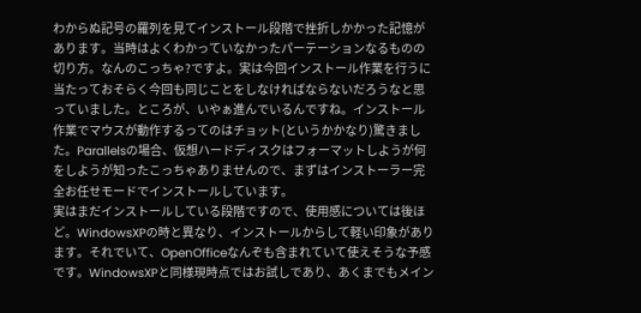わからぬ記号の羅列を見てインストール段階で挫折しかかった記憶があります。当時はよくわかっていなかったパーテーションなるものの切り方。なんのこっちゃ?ですよ。実は今回インストール作業を行うに当たっておそらく今回も同じことをしなければならないだろうなと思っていました。ところが、いやぁ進んでいるんですね。インストール作業でマウスが動作するってのはチョット(というかかなり)驚きました。Parallelsの場合、仮想ハードディスクはフォーマットしようが何をしようが知ったこっちゃありませんので、まずはインストーラー完全お任せモードでインストールしています。
実はまだインストールしている段階ですので、使用感については後ほど。WindowsXPの時と異なり、インストールからして軽い印象があります。それでいて、OpenOfficeなんぞも含まれていて使えそうな予感です。WindowsXPと同様現時点ではお試しであり、あくまでもメイン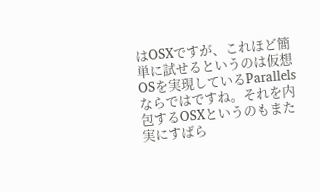はOSXですが、これほど簡単に試せるというのは仮想OSを実現しているParallelsならではですね。それを内包するOSXというのもまた実にすばら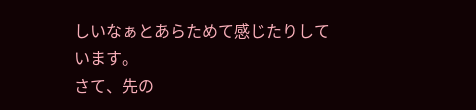しいなぁとあらためて感じたりしています。
さて、先の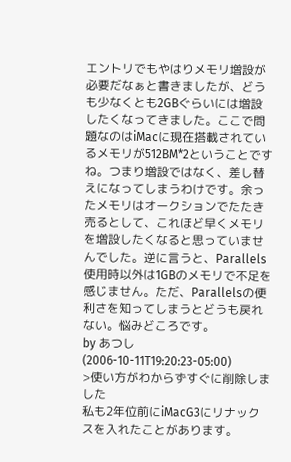エントリでもやはりメモリ増設が必要だなぁと書きましたが、どうも少なくとも2GBぐらいには増設したくなってきました。ここで問題なのはiMacに現在搭載されているメモリが512BM*2ということですね。つまり増設ではなく、差し替えになってしまうわけです。余ったメモリはオークションでたたき売るとして、これほど早くメモリを増設したくなると思っていませんでした。逆に言うと、Parallels使用時以外は1GBのメモリで不足を感じません。ただ、Parallelsの便利さを知ってしまうとどうも戻れない。悩みどころです。
by あつし(2006-10-11T19:20:23-05:00)
>使い方がわからずすぐに削除しました
私も2年位前にiMacG3にリナックスを入れたことがあります。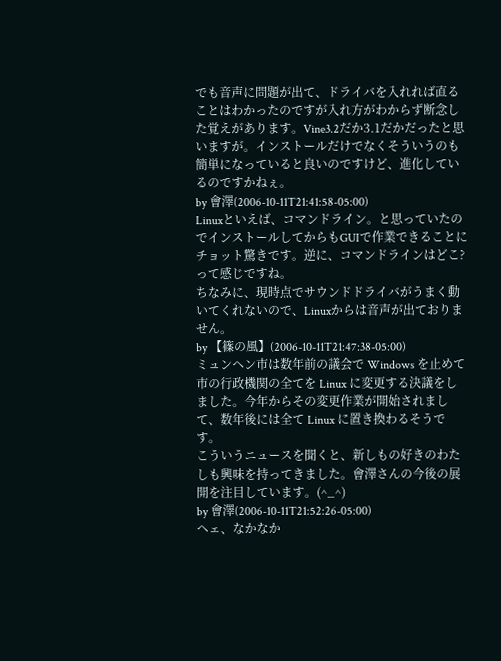でも音声に問題が出て、ドライバを入れれば直ることはわかったのですが入れ方がわからず断念した覚えがあります。Vine3.2だか3.1だかだったと思いますが。インストールだけでなくそういうのも簡単になっていると良いのですけど、進化しているのですかねぇ。
by 會澤(2006-10-11T21:41:58-05:00)
Linuxといえば、コマンドライン。と思っていたのでインストールしてからもGUIで作業できることにチョット驚きです。逆に、コマンドラインはどこ?って感じですね。
ちなみに、現時点でサウンドドライバがうまく動いてくれないので、Linuxからは音声が出ておりません。
by 【篠の風】(2006-10-11T21:47:38-05:00)
ミュンヘン市は数年前の議会で Windows を止めて市の行政機関の全てを Linux に変更する決議をしました。今年からその変更作業が開始されまして、数年後には全て Linux に置き換わるそうです。
こういうニュースを聞くと、新しもの好きのわたしも興味を持ってきました。會澤さんの今後の展開を注目しています。(^_^)
by 會澤(2006-10-11T21:52:26-05:00)
ヘェ、なかなか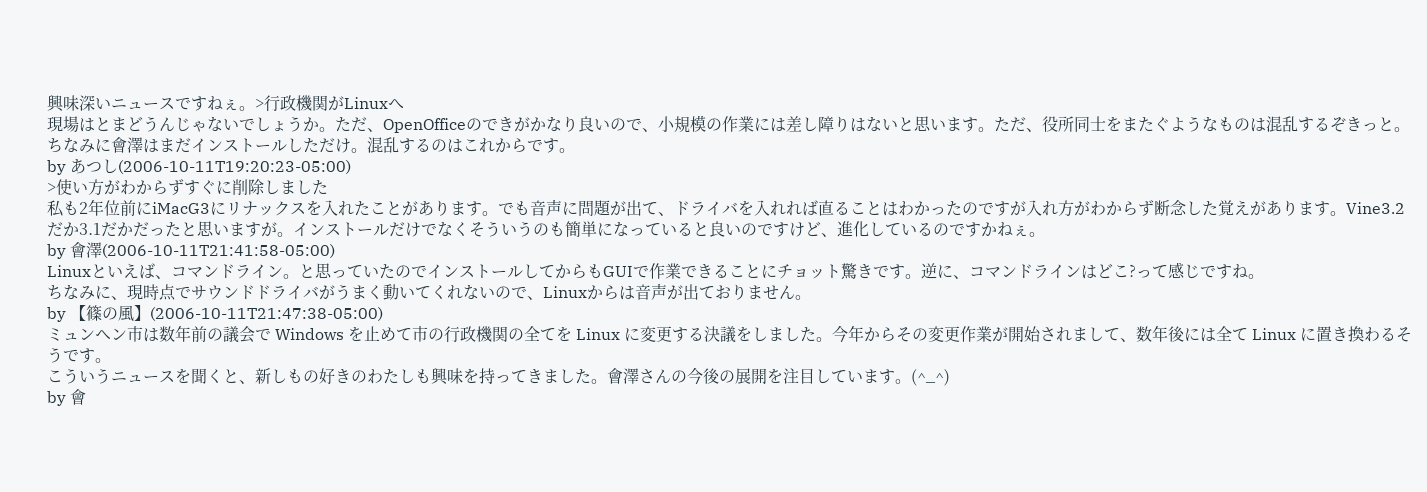興味深いニュースですねぇ。>行政機関がLinuxへ
現場はとまどうんじゃないでしょうか。ただ、OpenOfficeのできがかなり良いので、小規模の作業には差し障りはないと思います。ただ、役所同士をまたぐようなものは混乱するぞきっと。
ちなみに會澤はまだインストールしただけ。混乱するのはこれからです。
by あつし(2006-10-11T19:20:23-05:00)
>使い方がわからずすぐに削除しました
私も2年位前にiMacG3にリナックスを入れたことがあります。でも音声に問題が出て、ドライバを入れれば直ることはわかったのですが入れ方がわからず断念した覚えがあります。Vine3.2だか3.1だかだったと思いますが。インストールだけでなくそういうのも簡単になっていると良いのですけど、進化しているのですかねぇ。
by 會澤(2006-10-11T21:41:58-05:00)
Linuxといえば、コマンドライン。と思っていたのでインストールしてからもGUIで作業できることにチョット驚きです。逆に、コマンドラインはどこ?って感じですね。
ちなみに、現時点でサウンドドライバがうまく動いてくれないので、Linuxからは音声が出ておりません。
by 【篠の風】(2006-10-11T21:47:38-05:00)
ミュンヘン市は数年前の議会で Windows を止めて市の行政機関の全てを Linux に変更する決議をしました。今年からその変更作業が開始されまして、数年後には全て Linux に置き換わるそうです。
こういうニュースを聞くと、新しもの好きのわたしも興味を持ってきました。會澤さんの今後の展開を注目しています。(^_^)
by 會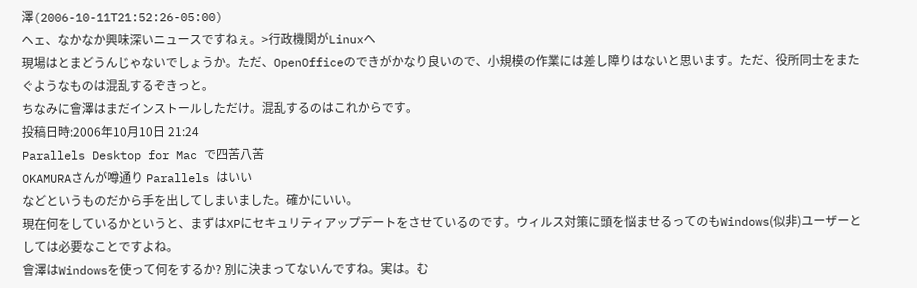澤(2006-10-11T21:52:26-05:00)
ヘェ、なかなか興味深いニュースですねぇ。>行政機関がLinuxへ
現場はとまどうんじゃないでしょうか。ただ、OpenOfficeのできがかなり良いので、小規模の作業には差し障りはないと思います。ただ、役所同士をまたぐようなものは混乱するぞきっと。
ちなみに會澤はまだインストールしただけ。混乱するのはこれからです。
投稿日時:2006年10月10日 21:24
Parallels Desktop for Mac で四苦八苦
OKAMURAさんが噂通り Parallels はいい
などというものだから手を出してしまいました。確かにいい。
現在何をしているかというと、まずはXPにセキュリティアップデートをさせているのです。ウィルス対策に頭を悩ませるってのもWindows(似非)ユーザーとしては必要なことですよね。
會澤はWindowsを使って何をするか? 別に決まってないんですね。実は。む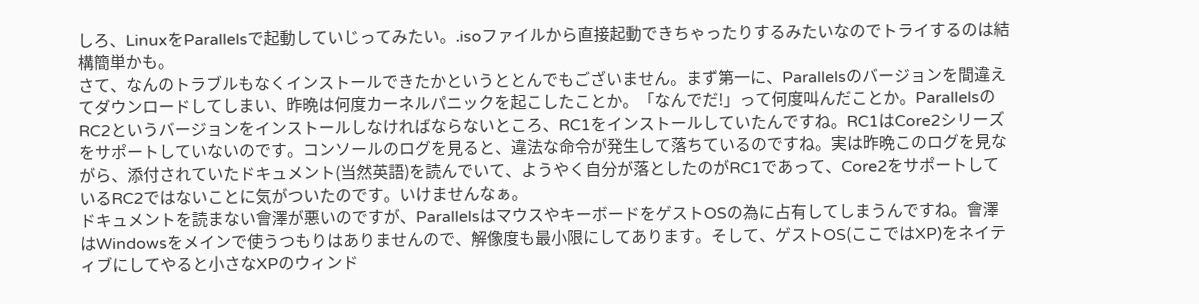しろ、LinuxをParallelsで起動していじってみたい。.isoファイルから直接起動できちゃったりするみたいなのでトライするのは結構簡単かも。
さて、なんのトラブルもなくインストールできたかというととんでもございません。まず第一に、Parallelsのバージョンを間違えてダウンロードしてしまい、昨晩は何度カーネルパニックを起こしたことか。「なんでだ!」って何度叫んだことか。ParallelsのRC2というバージョンをインストールしなければならないところ、RC1をインストールしていたんですね。RC1はCore2シリーズをサポートしていないのです。コンソールのログを見ると、違法な命令が発生して落ちているのですね。実は昨晩このログを見ながら、添付されていたドキュメント(当然英語)を読んでいて、ようやく自分が落としたのがRC1であって、Core2をサポートしているRC2ではないことに気がついたのです。いけませんなぁ。
ドキュメントを読まない會澤が悪いのですが、ParallelsはマウスやキーボードをゲストOSの為に占有してしまうんですね。會澤はWindowsをメインで使うつもりはありませんので、解像度も最小限にしてあります。そして、ゲストOS(ここではXP)をネイティブにしてやると小さなXPのウィンド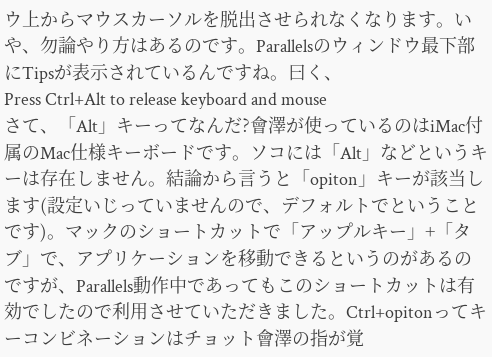ウ上からマウスカーソルを脱出させられなくなります。いや、勿論やり方はあるのです。Parallelsのウィンドウ最下部にTipsが表示されているんですね。曰く、
Press Ctrl+Alt to release keyboard and mouse
さて、「Alt」キーってなんだ?會澤が使っているのはiMac付属のMac仕様キーボードです。ソコには「Alt」などというキーは存在しません。結論から言うと「opiton」キーが該当します(設定いじっていませんので、デフォルトでということです)。マックのショートカットで「アップルキー」+「タブ」で、アプリケーションを移動できるというのがあるのですが、Parallels動作中であってもこのショートカットは有効でしたので利用させていただきました。Ctrl+opitonってキーコンビネーションはチョット會澤の指が覚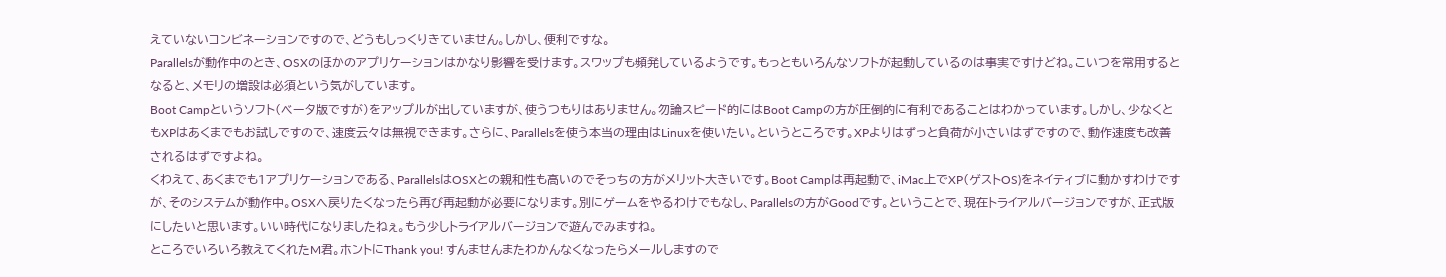えていないコンビネーションですので、どうもしっくりきていません。しかし、便利ですな。
Parallelsが動作中のとき、OSXのほかのアプリケーションはかなり影響を受けます。スワップも頻発しているようです。もっともいろんなソフトが起動しているのは事実ですけどね。こいつを常用するとなると、メモリの増設は必須という気がしています。
Boot Campというソフト(ベータ版ですが)をアップルが出していますが、使うつもりはありません。勿論スピード的にはBoot Campの方が圧倒的に有利であることはわかっています。しかし、少なくともXPはあくまでもお試しですので、速度云々は無視できます。さらに、Parallelsを使う本当の理由はLinuxを使いたい。というところです。XPよりはずっと負荷が小さいはずですので、動作速度も改善されるはずですよね。
くわえて、あくまでも1アプリケーションである、ParallelsはOSXとの親和性も高いのでそっちの方がメリット大きいです。Boot Campは再起動で、iMac上でXP(ゲストOS)をネイティブに動かすわけですが、そのシステムが動作中。OSXへ戻りたくなったら再び再起動が必要になります。別にゲームをやるわけでもなし、Parallelsの方がGoodです。ということで、現在トライアルバージョンですが、正式版にしたいと思います。いい時代になりましたねぇ。もう少しトライアルバージョンで遊んでみますね。
ところでいろいろ教えてくれたM君。ホントにThank you! すんませんまたわかんなくなったらメールしますので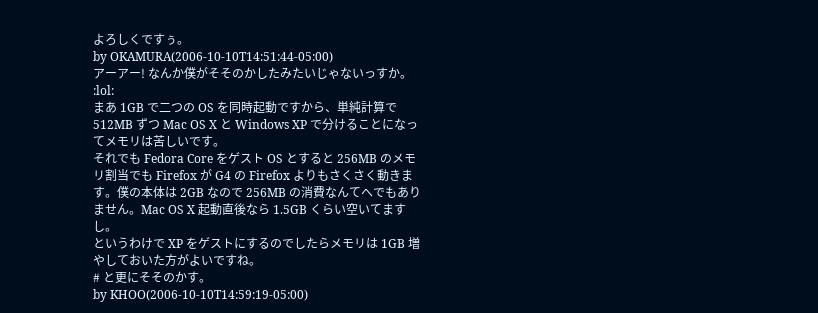よろしくですぅ。
by OKAMURA(2006-10-10T14:51:44-05:00)
アーアー! なんか僕がそそのかしたみたいじゃないっすか。 :lol:
まあ 1GB で二つの OS を同時起動ですから、単純計算で 512MB ずつ Mac OS X と Windows XP で分けることになってメモリは苦しいです。
それでも Fedora Core をゲスト OS とすると 256MB のメモリ割当でも Firefox が G4 の Firefox よりもさくさく動きます。僕の本体は 2GB なので 256MB の消費なんてへでもありません。Mac OS X 起動直後なら 1.5GB くらい空いてますし。
というわけで XP をゲストにするのでしたらメモリは 1GB 増やしておいた方がよいですね。
# と更にそそのかす。
by KHOO(2006-10-10T14:59:19-05:00)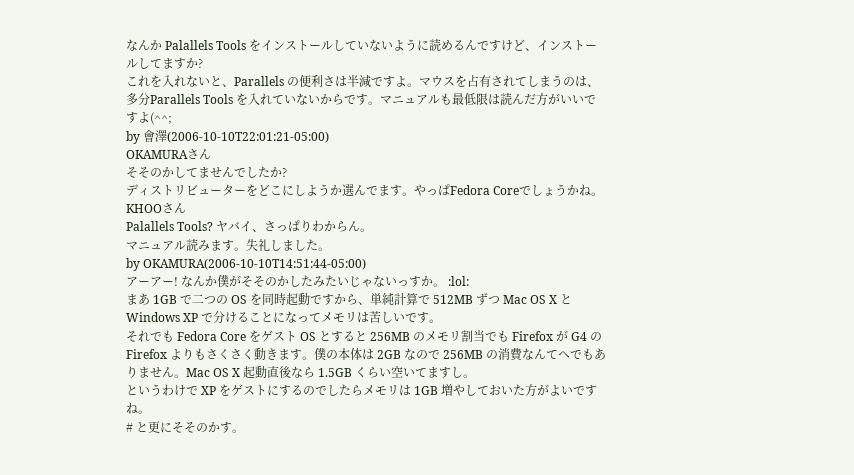なんか Palallels Tools をインストールしていないように読めるんですけど、インストールしてますか?
これを入れないと、Parallels の便利さは半減ですよ。マウスを占有されてしまうのは、多分Parallels Tools を入れていないからです。マニュアルも最低限は読んだ方がいいですよ(^^;
by 會澤(2006-10-10T22:01:21-05:00)
OKAMURAさん
そそのかしてませんでしたか?
ディストリビューターをどこにしようか選んでます。やっぱFedora Coreでしょうかね。
KHOOさん
Palallels Tools? ヤバイ、さっぱりわからん。
マニュアル読みます。失礼しました。
by OKAMURA(2006-10-10T14:51:44-05:00)
アーアー! なんか僕がそそのかしたみたいじゃないっすか。 :lol:
まあ 1GB で二つの OS を同時起動ですから、単純計算で 512MB ずつ Mac OS X と Windows XP で分けることになってメモリは苦しいです。
それでも Fedora Core をゲスト OS とすると 256MB のメモリ割当でも Firefox が G4 の Firefox よりもさくさく動きます。僕の本体は 2GB なので 256MB の消費なんてへでもありません。Mac OS X 起動直後なら 1.5GB くらい空いてますし。
というわけで XP をゲストにするのでしたらメモリは 1GB 増やしておいた方がよいですね。
# と更にそそのかす。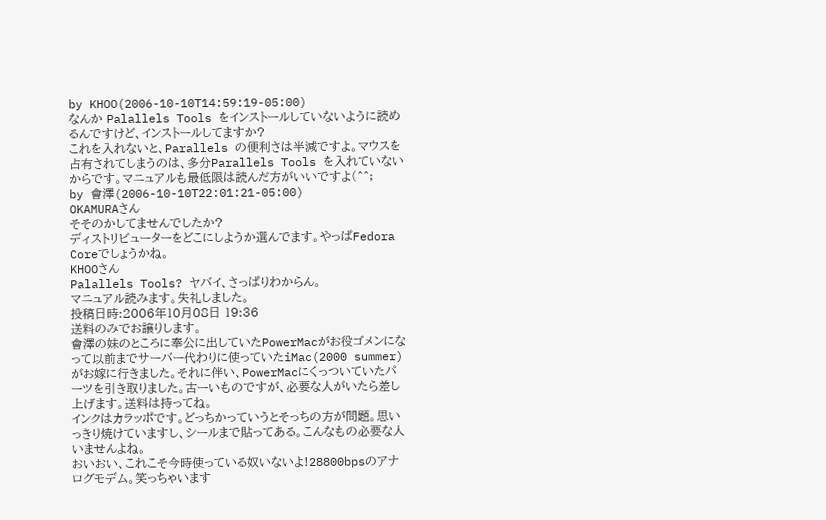by KHOO(2006-10-10T14:59:19-05:00)
なんか Palallels Tools をインストールしていないように読めるんですけど、インストールしてますか?
これを入れないと、Parallels の便利さは半減ですよ。マウスを占有されてしまうのは、多分Parallels Tools を入れていないからです。マニュアルも最低限は読んだ方がいいですよ(^^;
by 會澤(2006-10-10T22:01:21-05:00)
OKAMURAさん
そそのかしてませんでしたか?
ディストリビューターをどこにしようか選んでます。やっぱFedora Coreでしょうかね。
KHOOさん
Palallels Tools? ヤバイ、さっぱりわからん。
マニュアル読みます。失礼しました。
投稿日時:2006年10月08日 19:36
送料のみでお譲りします。
會澤の妹のところに奉公に出していたPowerMacがお役ゴメンになって以前までサーバー代わりに使っていたiMac(2000 summer)がお嫁に行きました。それに伴い、PowerMacにくっついていたパーツを引き取りました。古ーいものですが、必要な人がいたら差し上げます。送料は持ってね。
インクはカラッポです。どっちかっていうとそっちの方が問題。思いっきり焼けていますし、シールまで貼ってある。こんなもの必要な人いませんよね。
おいおい、これこそ今時使っている奴いないよ!28800bpsのアナログモデム。笑っちゃいます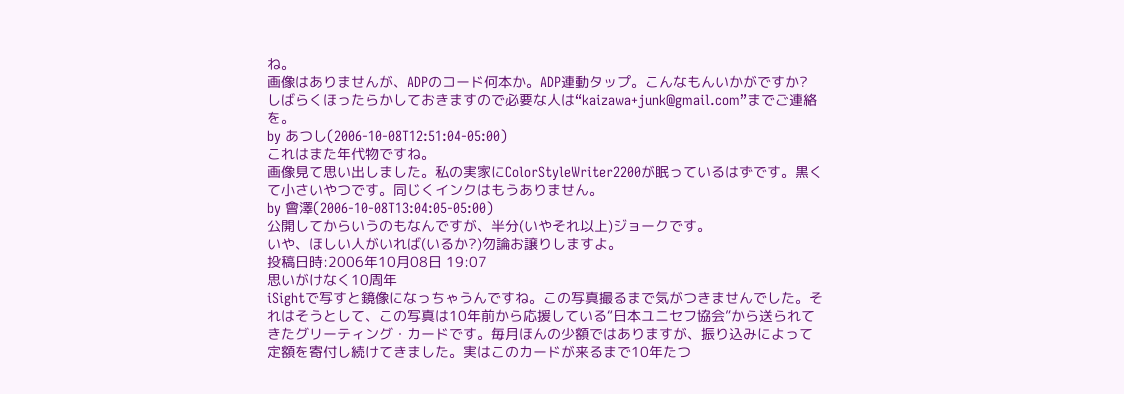ね。
画像はありませんが、ADPのコード何本か。ADP連動タップ。こんなもんいかがですか?
しばらくほったらかしておきますので必要な人は“kaizawa+junk@gmail.com”までご連絡を。
by あつし(2006-10-08T12:51:04-05:00)
これはまた年代物ですね。
画像見て思い出しました。私の実家にColorStyleWriter2200が眠っているはずです。黒くて小さいやつです。同じくインクはもうありません。
by 會澤(2006-10-08T13:04:05-05:00)
公開してからいうのもなんですが、半分(いやそれ以上)ジョークです。
いや、ほしい人がいれば(いるか?)勿論お譲りしますよ。
投稿日時:2006年10月08日 19:07
思いがけなく10周年
iSightで写すと鏡像になっちゃうんですね。この写真撮るまで気がつきませんでした。それはそうとして、この写真は10年前から応援している“日本ユニセフ協会”から送られてきたグリーティング・カードです。毎月ほんの少額ではありますが、振り込みによって定額を寄付し続けてきました。実はこのカードが来るまで10年たつ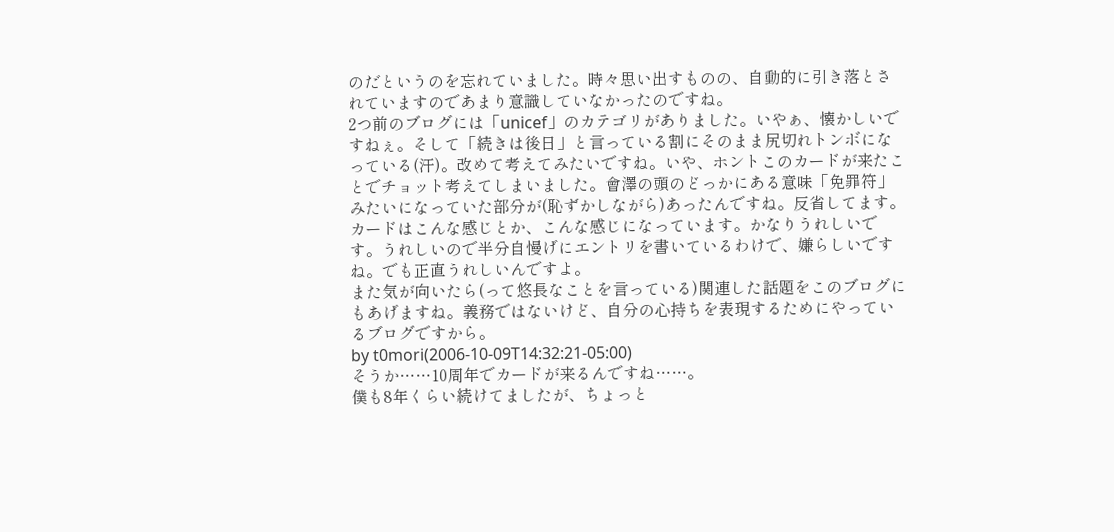のだというのを忘れていました。時々思い出すものの、自動的に引き落とされていますのであまり意識していなかったのですね。
2つ前のブログには「unicef」のカテゴリがありました。いやぁ、懐かしいですねぇ。そして「続きは後日」と言っている割にそのまま尻切れトンボになっている(汗)。改めて考えてみたいですね。いや、ホントこのカードが来たことでチョット考えてしまいました。會澤の頭のどっかにある意味「免罪符」みたいになっていた部分が(恥ずかしながら)あったんですね。反省してます。
カードはこんな感じとか、こんな感じになっています。かなりうれしいです。うれしいので半分自慢げにエントリを書いているわけで、嫌らしいですね。でも正直うれしいんですよ。
また気が向いたら(って悠長なことを言っている)関連した話題をこのブログにもあげますね。義務ではないけど、自分の心持ちを表現するためにやっているブログですから。
by t0mori(2006-10-09T14:32:21-05:00)
そうか……10周年でカードが来るんですね……。
僕も8年くらい続けてましたが、ちょっと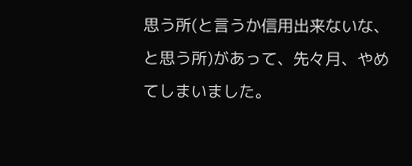思う所(と言うか信用出来ないな、と思う所)があって、先々月、やめてしまいました。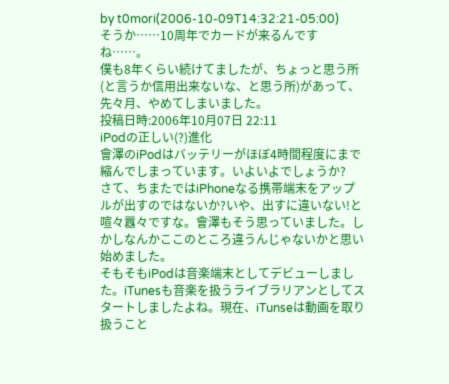by t0mori(2006-10-09T14:32:21-05:00)
そうか……10周年でカードが来るんですね……。
僕も8年くらい続けてましたが、ちょっと思う所(と言うか信用出来ないな、と思う所)があって、先々月、やめてしまいました。
投稿日時:2006年10月07日 22:11
iPodの正しい(?)進化
會澤のiPodはバッテリーがほぼ4時間程度にまで縮んでしまっています。いよいよでしょうか?
さて、ちまたではiPhoneなる携帯端末をアップルが出すのではないか?いや、出すに違いない!と喧々囂々ですな。會澤もそう思っていました。しかしなんかここのところ違うんじゃないかと思い始めました。
そもそもiPodは音楽端末としてデビューしました。iTunesも音楽を扱うライブラリアンとしてスタートしましたよね。現在、iTunseは動画を取り扱うこと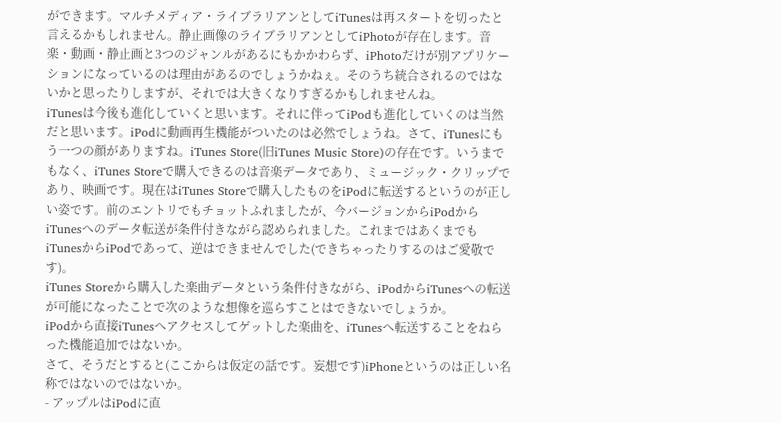ができます。マルチメディア・ライブラリアンとしてiTunesは再スタートを切ったと言えるかもしれません。静止画像のライブラリアンとしてiPhotoが存在します。音楽・動画・静止画と3つのジャンルがあるにもかかわらず、iPhotoだけが別アプリケーションになっているのは理由があるのでしょうかねぇ。そのうち統合されるのではないかと思ったりしますが、それでは大きくなりすぎるかもしれませんね。
iTunesは今後も進化していくと思います。それに伴ってiPodも進化していくのは当然だと思います。iPodに動画再生機能がついたのは必然でしょうね。さて、iTunesにもう一つの顔がありますね。iTunes Store(旧iTunes Music Store)の存在です。いうまでもなく、iTunes Storeで購入できるのは音楽データであり、ミュージック・クリップであり、映画です。現在はiTunes Storeで購入したものをiPodに転送するというのが正しい姿です。前のエントリでもチョットふれましたが、今バージョンからiPodからiTunesへのデータ転送が条件付きながら認められました。これまではあくまでもiTunesからiPodであって、逆はできませんでした(できちゃったりするのはご愛敬です)。
iTunes Storeから購入した楽曲データという条件付きながら、iPodからiTunesへの転送が可能になったことで次のような想像を巡らすことはできないでしょうか。
iPodから直接iTunesへアクセスしてゲットした楽曲を、iTunesへ転送することをねらった機能追加ではないか。
さて、そうだとすると(ここからは仮定の話です。妄想です)iPhoneというのは正しい名称ではないのではないか。
- アップルはiPodに直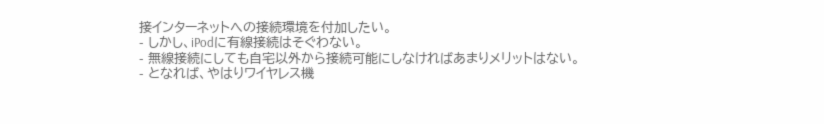接インターネットへの接続環境を付加したい。
- しかし、iPodに有線接続はそぐわない。
- 無線接続にしても自宅以外から接続可能にしなければあまりメリットはない。
- となれば、やはりワイヤレス機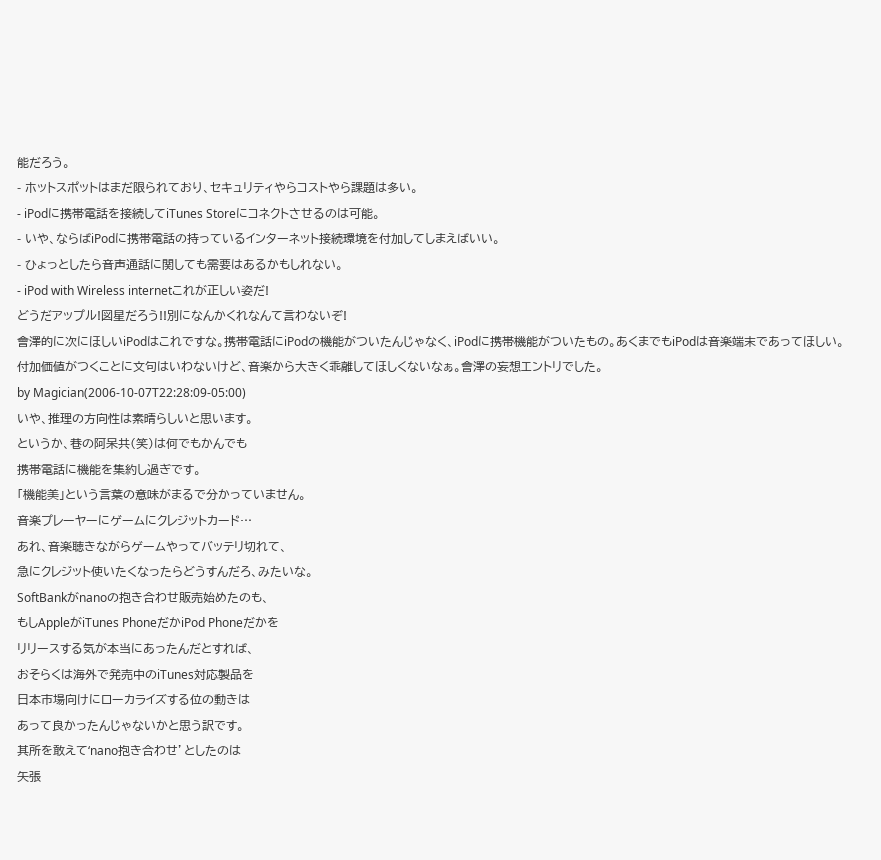能だろう。
- ホットスポットはまだ限られており、セキュリティやらコストやら課題は多い。
- iPodに携帯電話を接続してiTunes Storeにコネクトさせるのは可能。
- いや、ならばiPodに携帯電話の持っているインターネット接続環境を付加してしまえばいい。
- ひょっとしたら音声通話に関しても需要はあるかもしれない。
- iPod with Wireless internetこれが正しい姿だ!
どうだアップル!図星だろう!!別になんかくれなんて言わないぞ!
會澤的に次にほしいiPodはこれですな。携帯電話にiPodの機能がついたんじゃなく、iPodに携帯機能がついたもの。あくまでもiPodは音楽端末であってほしい。付加価値がつくことに文句はいわないけど、音楽から大きく乖離してほしくないなぁ。會澤の妄想エントリでした。
by Magician(2006-10-07T22:28:09-05:00)
いや、推理の方向性は素晴らしいと思います。
というか、巷の阿呆共(笑)は何でもかんでも
携帯電話に機能を集約し過ぎです。
「機能美」という言葉の意味がまるで分かっていません。
音楽プレーヤーにゲームにクレジットカード…
あれ、音楽聴きながらゲームやってバッテリ切れて、
急にクレジット使いたくなったらどうすんだろ、みたいな。
SoftBankがnanoの抱き合わせ販売始めたのも、
もしAppleがiTunes PhoneだかiPod Phoneだかを
リリースする気が本当にあったんだとすれば、
おそらくは海外で発売中のiTunes対応製品を
日本市場向けにローカライズする位の動きは
あって良かったんじゃないかと思う訳です。
其所を敢えて‘nano抱き合わせ’としたのは
矢張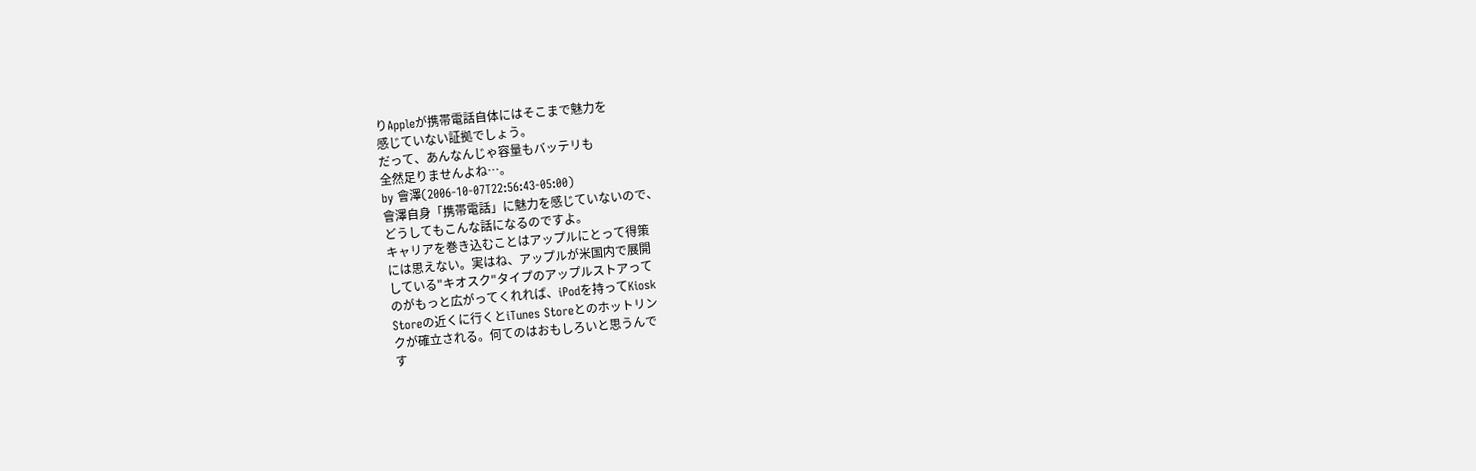りAppleが携帯電話自体にはそこまで魅力を
感じていない証拠でしょう。
だって、あんなんじゃ容量もバッテリも
全然足りませんよね…。
by 會澤(2006-10-07T22:56:43-05:00)
會澤自身「携帯電話」に魅力を感じていないので、
どうしてもこんな話になるのですよ。
キャリアを巻き込むことはアップルにとって得策
には思えない。実はね、アップルが米国内で展開
している"キオスク"タイプのアップルストアって
のがもっと広がってくれれば、iPodを持ってKiosk
Storeの近くに行くとiTunes Storeとのホットリン
クが確立される。何てのはおもしろいと思うんで
す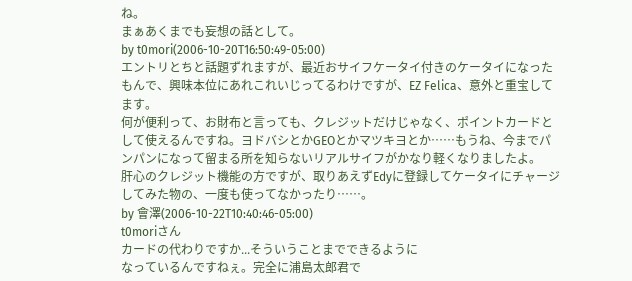ね。
まぁあくまでも妄想の話として。
by t0mori(2006-10-20T16:50:49-05:00)
エントリとちと話題ずれますが、最近おサイフケータイ付きのケータイになったもんで、興味本位にあれこれいじってるわけですが、EZ Felica、意外と重宝してます。
何が便利って、お財布と言っても、クレジットだけじゃなく、ポイントカードとして使えるんですね。ヨドバシとかGEOとかマツキヨとか……もうね、今までパンパンになって留まる所を知らないリアルサイフがかなり軽くなりましたよ。
肝心のクレジット機能の方ですが、取りあえずEdyに登録してケータイにチャージしてみた物の、一度も使ってなかったり……。
by 會澤(2006-10-22T10:40:46-05:00)
t0moriさん
カードの代わりですか...そういうことまでできるように
なっているんですねぇ。完全に浦島太郎君で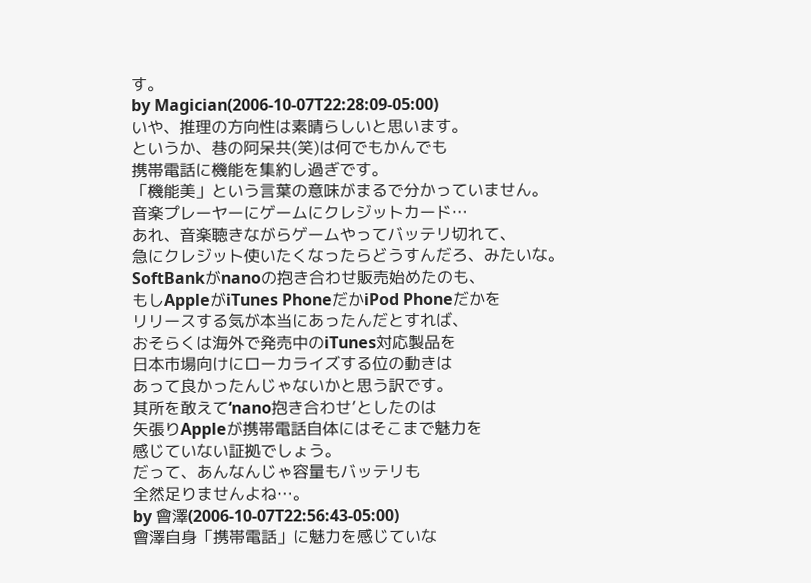す。
by Magician(2006-10-07T22:28:09-05:00)
いや、推理の方向性は素晴らしいと思います。
というか、巷の阿呆共(笑)は何でもかんでも
携帯電話に機能を集約し過ぎです。
「機能美」という言葉の意味がまるで分かっていません。
音楽プレーヤーにゲームにクレジットカード…
あれ、音楽聴きながらゲームやってバッテリ切れて、
急にクレジット使いたくなったらどうすんだろ、みたいな。
SoftBankがnanoの抱き合わせ販売始めたのも、
もしAppleがiTunes PhoneだかiPod Phoneだかを
リリースする気が本当にあったんだとすれば、
おそらくは海外で発売中のiTunes対応製品を
日本市場向けにローカライズする位の動きは
あって良かったんじゃないかと思う訳です。
其所を敢えて‘nano抱き合わせ’としたのは
矢張りAppleが携帯電話自体にはそこまで魅力を
感じていない証拠でしょう。
だって、あんなんじゃ容量もバッテリも
全然足りませんよね…。
by 會澤(2006-10-07T22:56:43-05:00)
會澤自身「携帯電話」に魅力を感じていな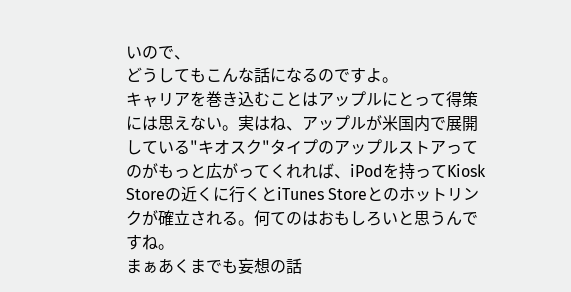いので、
どうしてもこんな話になるのですよ。
キャリアを巻き込むことはアップルにとって得策
には思えない。実はね、アップルが米国内で展開
している"キオスク"タイプのアップルストアって
のがもっと広がってくれれば、iPodを持ってKiosk
Storeの近くに行くとiTunes Storeとのホットリン
クが確立される。何てのはおもしろいと思うんで
すね。
まぁあくまでも妄想の話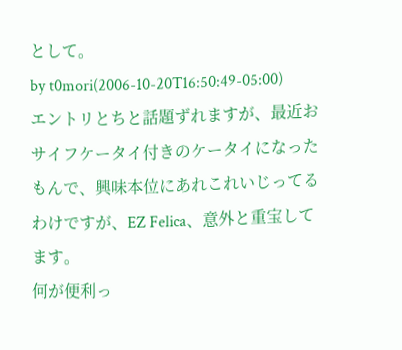として。
by t0mori(2006-10-20T16:50:49-05:00)
エントリとちと話題ずれますが、最近おサイフケータイ付きのケータイになったもんで、興味本位にあれこれいじってるわけですが、EZ Felica、意外と重宝してます。
何が便利っ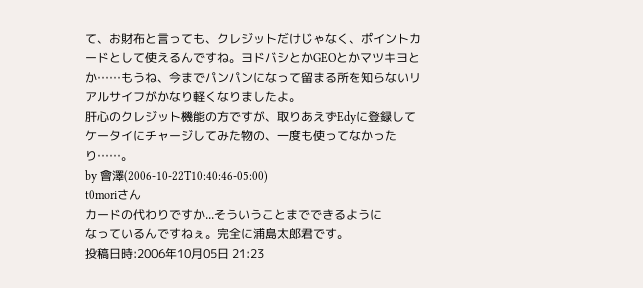て、お財布と言っても、クレジットだけじゃなく、ポイントカードとして使えるんですね。ヨドバシとかGEOとかマツキヨとか……もうね、今までパンパンになって留まる所を知らないリアルサイフがかなり軽くなりましたよ。
肝心のクレジット機能の方ですが、取りあえずEdyに登録してケータイにチャージしてみた物の、一度も使ってなかったり……。
by 會澤(2006-10-22T10:40:46-05:00)
t0moriさん
カードの代わりですか...そういうことまでできるように
なっているんですねぇ。完全に浦島太郎君です。
投稿日時:2006年10月05日 21:23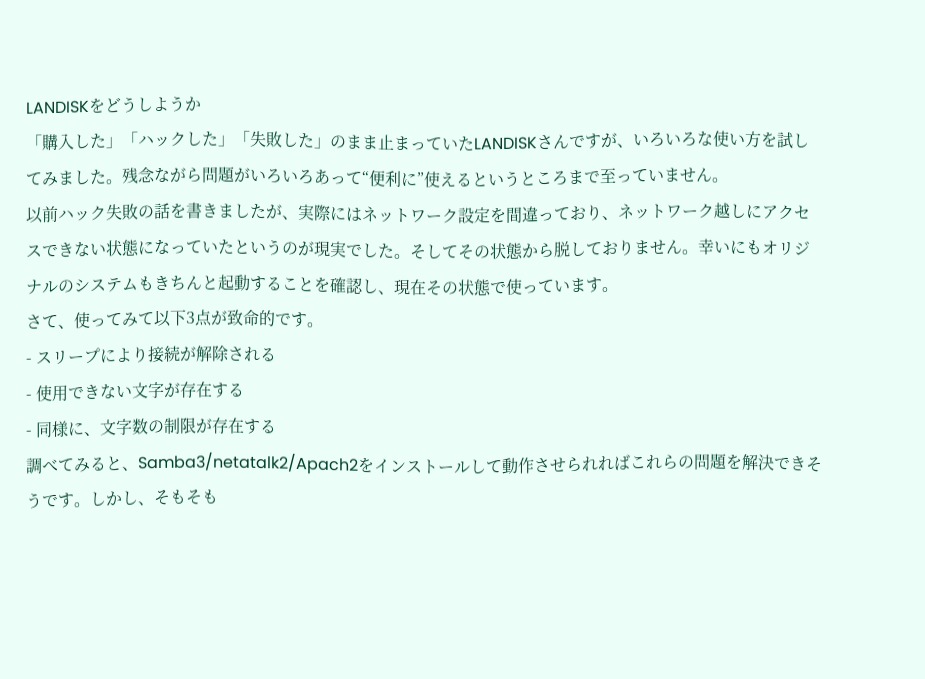LANDISKをどうしようか
「購入した」「ハックした」「失敗した」のまま止まっていたLANDISKさんですが、いろいろな使い方を試してみました。残念ながら問題がいろいろあって“便利に”使えるというところまで至っていません。
以前ハック失敗の話を書きましたが、実際にはネットワーク設定を間違っており、ネットワーク越しにアクセスできない状態になっていたというのが現実でした。そしてその状態から脱しておりません。幸いにもオリジナルのシステムもきちんと起動することを確認し、現在その状態で使っています。
さて、使ってみて以下3点が致命的です。
- スリープにより接続が解除される
- 使用できない文字が存在する
- 同様に、文字数の制限が存在する
調べてみると、Samba3/netatalk2/Apach2をインストールして動作させられればこれらの問題を解決できそうです。しかし、そもそも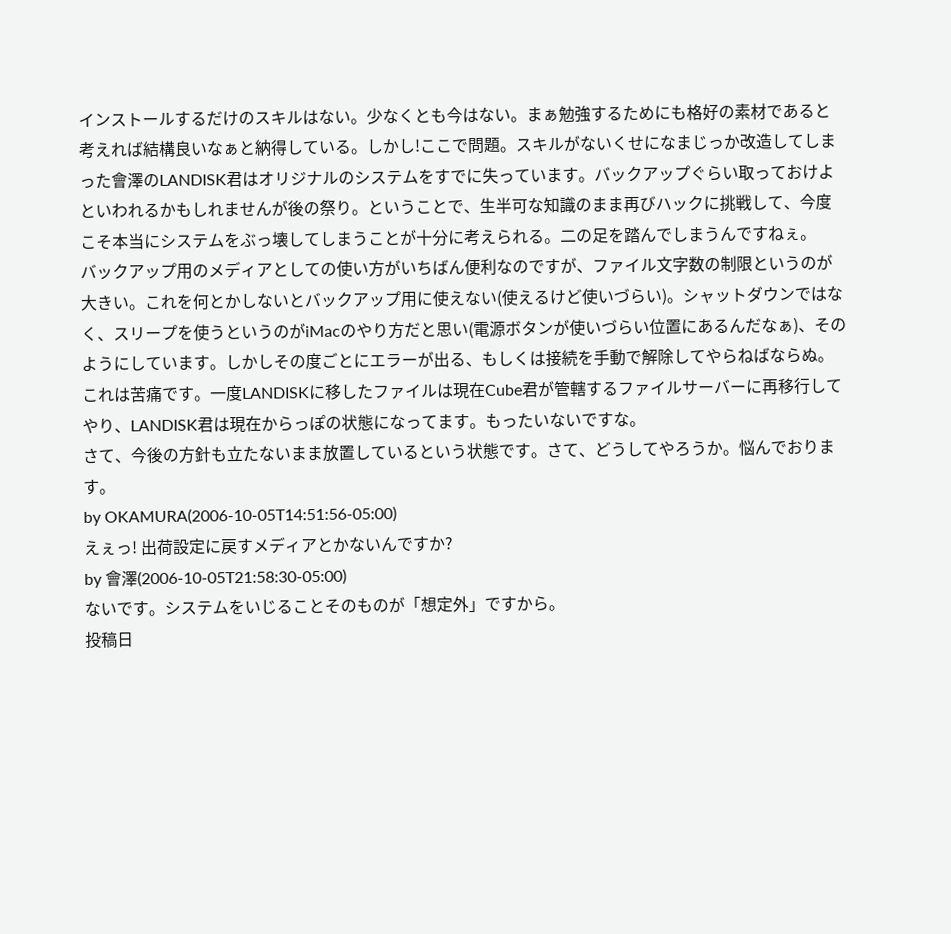インストールするだけのスキルはない。少なくとも今はない。まぁ勉強するためにも格好の素材であると考えれば結構良いなぁと納得している。しかし!ここで問題。スキルがないくせになまじっか改造してしまった會澤のLANDISK君はオリジナルのシステムをすでに失っています。バックアップぐらい取っておけよといわれるかもしれませんが後の祭り。ということで、生半可な知識のまま再びハックに挑戦して、今度こそ本当にシステムをぶっ壊してしまうことが十分に考えられる。二の足を踏んでしまうんですねぇ。
バックアップ用のメディアとしての使い方がいちばん便利なのですが、ファイル文字数の制限というのが大きい。これを何とかしないとバックアップ用に使えない(使えるけど使いづらい)。シャットダウンではなく、スリープを使うというのがiMacのやり方だと思い(電源ボタンが使いづらい位置にあるんだなぁ)、そのようにしています。しかしその度ごとにエラーが出る、もしくは接続を手動で解除してやらねばならぬ。これは苦痛です。一度LANDISKに移したファイルは現在Cube君が管轄するファイルサーバーに再移行してやり、LANDISK君は現在からっぽの状態になってます。もったいないですな。
さて、今後の方針も立たないまま放置しているという状態です。さて、どうしてやろうか。悩んでおります。
by OKAMURA(2006-10-05T14:51:56-05:00)
えぇっ! 出荷設定に戻すメディアとかないんですか?
by 會澤(2006-10-05T21:58:30-05:00)
ないです。システムをいじることそのものが「想定外」ですから。
投稿日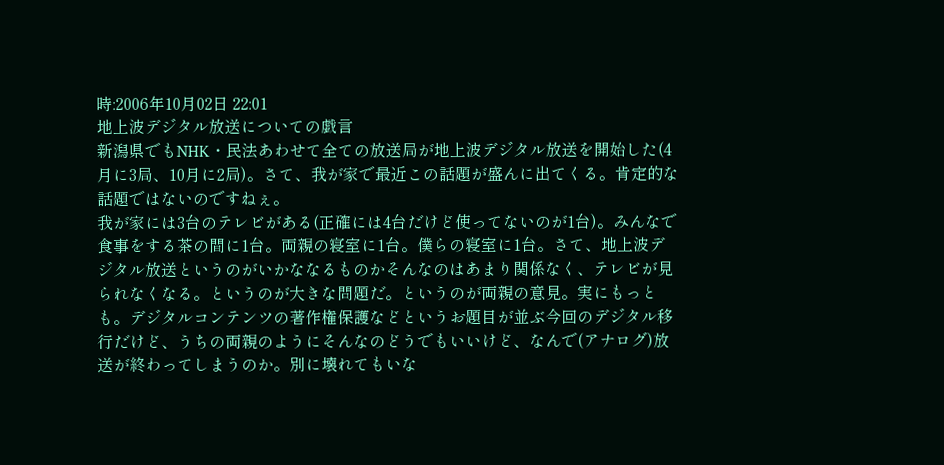時:2006年10月02日 22:01
地上波デジタル放送についての戯言
新潟県でもNHK・民法あわせて全ての放送局が地上波デジタル放送を開始した(4月に3局、10月に2局)。さて、我が家で最近この話題が盛んに出てくる。肯定的な話題ではないのですねぇ。
我が家には3台のテレビがある(正確には4台だけど使ってないのが1台)。みんなで食事をする茶の間に1台。両親の寝室に1台。僕らの寝室に1台。さて、地上波デジタル放送というのがいかななるものかそんなのはあまり関係なく、テレビが見られなくなる。というのが大きな問題だ。というのが両親の意見。実にもっとも。デジタルコンテンツの著作権保護などというお題目が並ぶ今回のデジタル移行だけど、うちの両親のようにそんなのどうでもいいけど、なんで(アナログ)放送が終わってしまうのか。別に壊れてもいな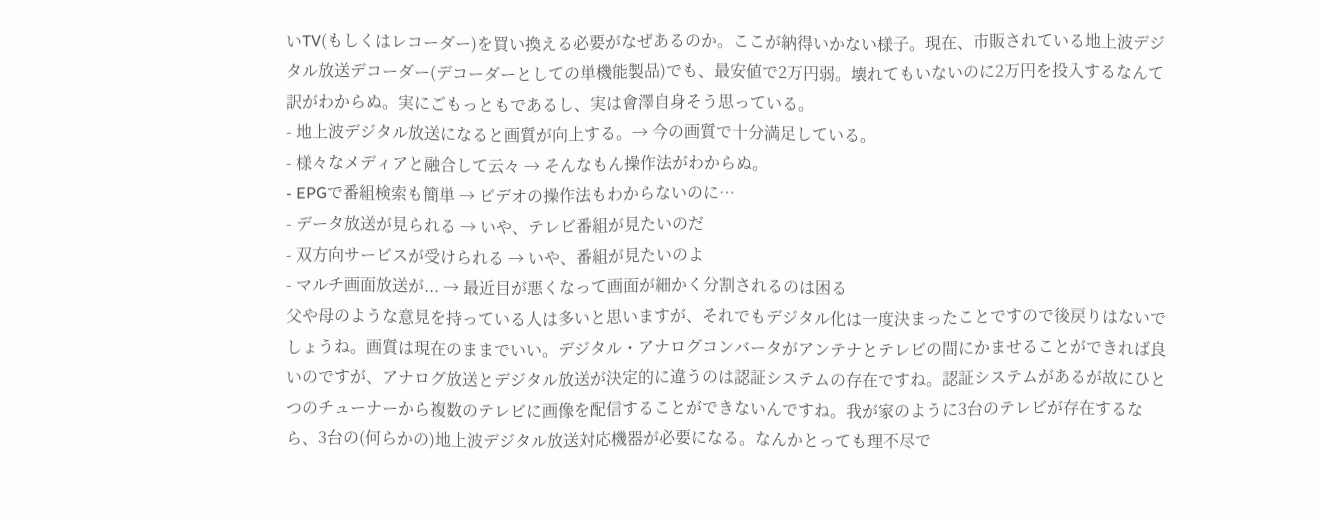いTV(もしくはレコーダー)を買い換える必要がなぜあるのか。ここが納得いかない様子。現在、市販されている地上波デジタル放送デコーダー(デコーダーとしての単機能製品)でも、最安値で2万円弱。壊れてもいないのに2万円を投入するなんて訳がわからぬ。実にごもっともであるし、実は會澤自身そう思っている。
- 地上波デジタル放送になると画質が向上する。→ 今の画質で十分満足している。
- 様々なメディアと融合して云々 → そんなもん操作法がわからぬ。
- EPGで番組検索も簡単 → ビデオの操作法もわからないのに…
- データ放送が見られる → いや、テレビ番組が見たいのだ
- 双方向サービスが受けられる → いや、番組が見たいのよ
- マルチ画面放送が... → 最近目が悪くなって画面が細かく分割されるのは困る
父や母のような意見を持っている人は多いと思いますが、それでもデジタル化は一度決まったことですので後戻りはないでしょうね。画質は現在のままでいい。デジタル・アナログコンバータがアンテナとテレビの間にかませることができれば良いのですが、アナログ放送とデジタル放送が決定的に違うのは認証システムの存在ですね。認証システムがあるが故にひとつのチューナーから複数のテレビに画像を配信することができないんですね。我が家のように3台のテレビが存在するなら、3台の(何らかの)地上波デジタル放送対応機器が必要になる。なんかとっても理不尽で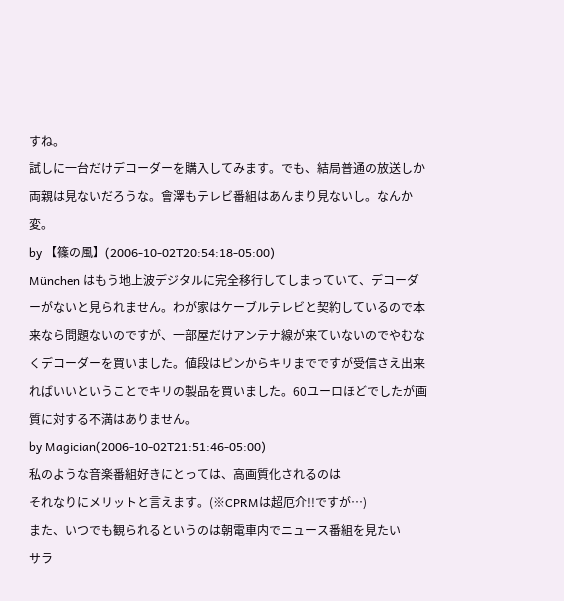すね。
試しに一台だけデコーダーを購入してみます。でも、結局普通の放送しか両親は見ないだろうな。會澤もテレビ番組はあんまり見ないし。なんか変。
by 【篠の風】(2006-10-02T20:54:18-05:00)
München はもう地上波デジタルに完全移行してしまっていて、デコーダーがないと見られません。わが家はケーブルテレビと契約しているので本来なら問題ないのですが、一部屋だけアンテナ線が来ていないのでやむなくデコーダーを買いました。値段はピンからキリまでですが受信さえ出来ればいいということでキリの製品を買いました。60ユーロほどでしたが画質に対する不満はありません。
by Magician(2006-10-02T21:51:46-05:00)
私のような音楽番組好きにとっては、高画質化されるのは
それなりにメリットと言えます。(※CPRMは超厄介!!ですが…)
また、いつでも観られるというのは朝電車内でニュース番組を見たい
サラ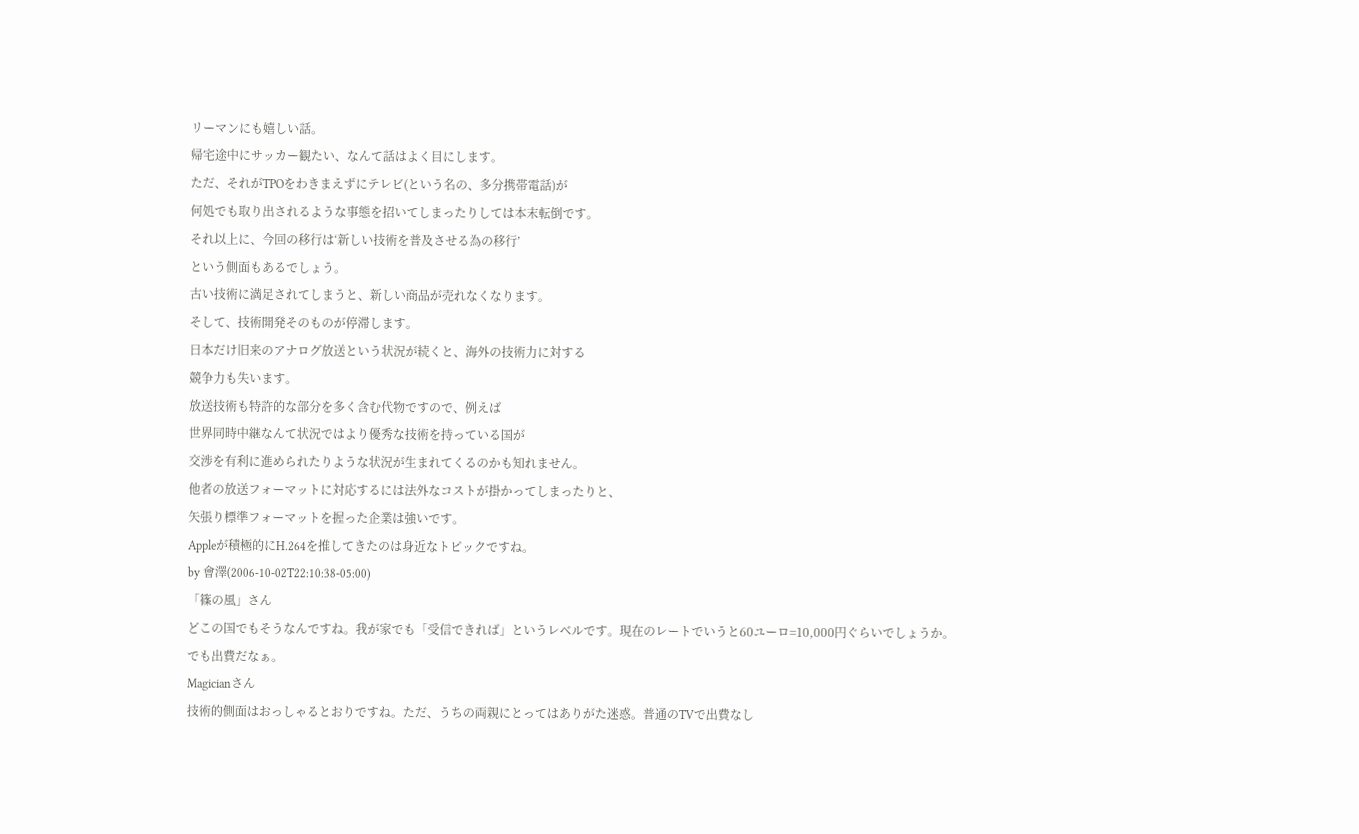リーマンにも嬉しい話。
帰宅途中にサッカー観たい、なんて話はよく目にします。
ただ、それがTPOをわきまえずにテレビ(という名の、多分携帯電話)が
何処でも取り出されるような事態を招いてしまったりしては本末転倒です。
それ以上に、今回の移行は‘新しい技術を普及させる為の移行’
という側面もあるでしょう。
古い技術に満足されてしまうと、新しい商品が売れなくなります。
そして、技術開発そのものが停滞します。
日本だけ旧来のアナログ放送という状況が続くと、海外の技術力に対する
競争力も失います。
放送技術も特許的な部分を多く含む代物ですので、例えば
世界同時中継なんて状況ではより優秀な技術を持っている国が
交渉を有利に進められたりような状況が生まれてくるのかも知れません。
他者の放送フォーマットに対応するには法外なコストが掛かってしまったりと、
矢張り標準フォーマットを握った企業は強いです。
Appleが積極的にH.264を推してきたのは身近なトピックですね。
by 會澤(2006-10-02T22:10:38-05:00)
「篠の風」さん
どこの国でもそうなんですね。我が家でも「受信できれば」というレベルです。現在のレートでいうと60ユーロ=10,000円ぐらいでしょうか。
でも出費だなぁ。
Magicianさん
技術的側面はおっしゃるとおりですね。ただ、うちの両親にとってはありがた迷惑。普通のTVで出費なし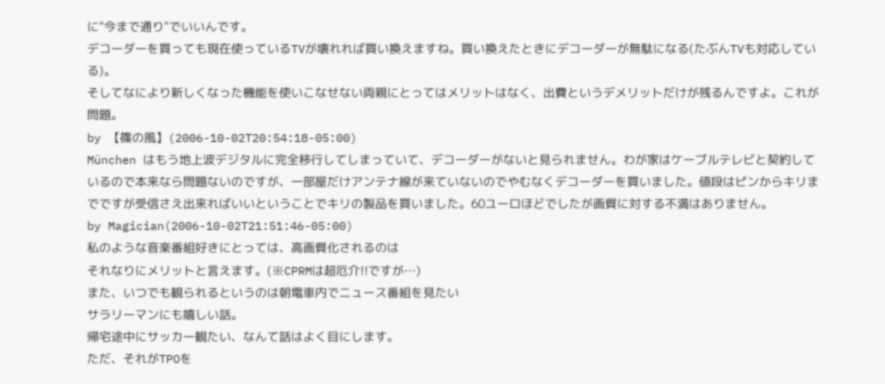に"今まで通り"でいいんです。
デコーダーを買っても現在使っているTVが壊れれば買い換えますね。買い換えたときにデコーダーが無駄になる(たぶんTVも対応している)。
そしてなにより新しくなった機能を使いこなせない両親にとってはメリットはなく、出費というデメリットだけが残るんですよ。これが問題。
by 【篠の風】(2006-10-02T20:54:18-05:00)
München はもう地上波デジタルに完全移行してしまっていて、デコーダーがないと見られません。わが家はケーブルテレビと契約しているので本来なら問題ないのですが、一部屋だけアンテナ線が来ていないのでやむなくデコーダーを買いました。値段はピンからキリまでですが受信さえ出来ればいいということでキリの製品を買いました。60ユーロほどでしたが画質に対する不満はありません。
by Magician(2006-10-02T21:51:46-05:00)
私のような音楽番組好きにとっては、高画質化されるのは
それなりにメリットと言えます。(※CPRMは超厄介!!ですが…)
また、いつでも観られるというのは朝電車内でニュース番組を見たい
サラリーマンにも嬉しい話。
帰宅途中にサッカー観たい、なんて話はよく目にします。
ただ、それがTPOを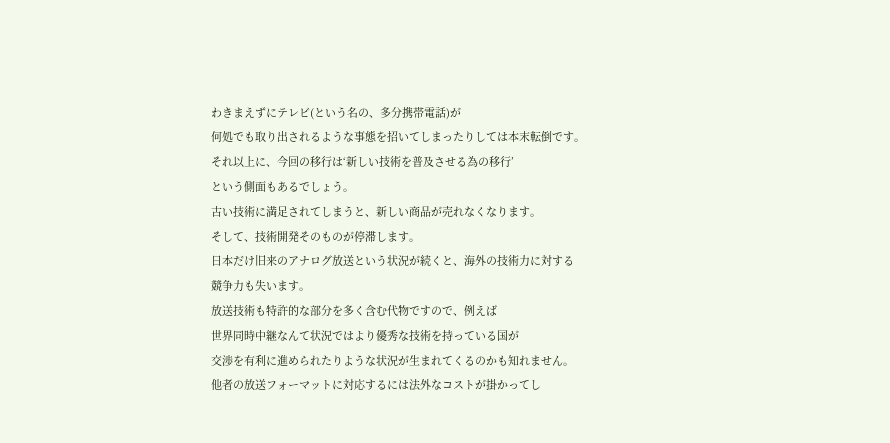わきまえずにテレビ(という名の、多分携帯電話)が
何処でも取り出されるような事態を招いてしまったりしては本末転倒です。
それ以上に、今回の移行は‘新しい技術を普及させる為の移行’
という側面もあるでしょう。
古い技術に満足されてしまうと、新しい商品が売れなくなります。
そして、技術開発そのものが停滞します。
日本だけ旧来のアナログ放送という状況が続くと、海外の技術力に対する
競争力も失います。
放送技術も特許的な部分を多く含む代物ですので、例えば
世界同時中継なんて状況ではより優秀な技術を持っている国が
交渉を有利に進められたりような状況が生まれてくるのかも知れません。
他者の放送フォーマットに対応するには法外なコストが掛かってし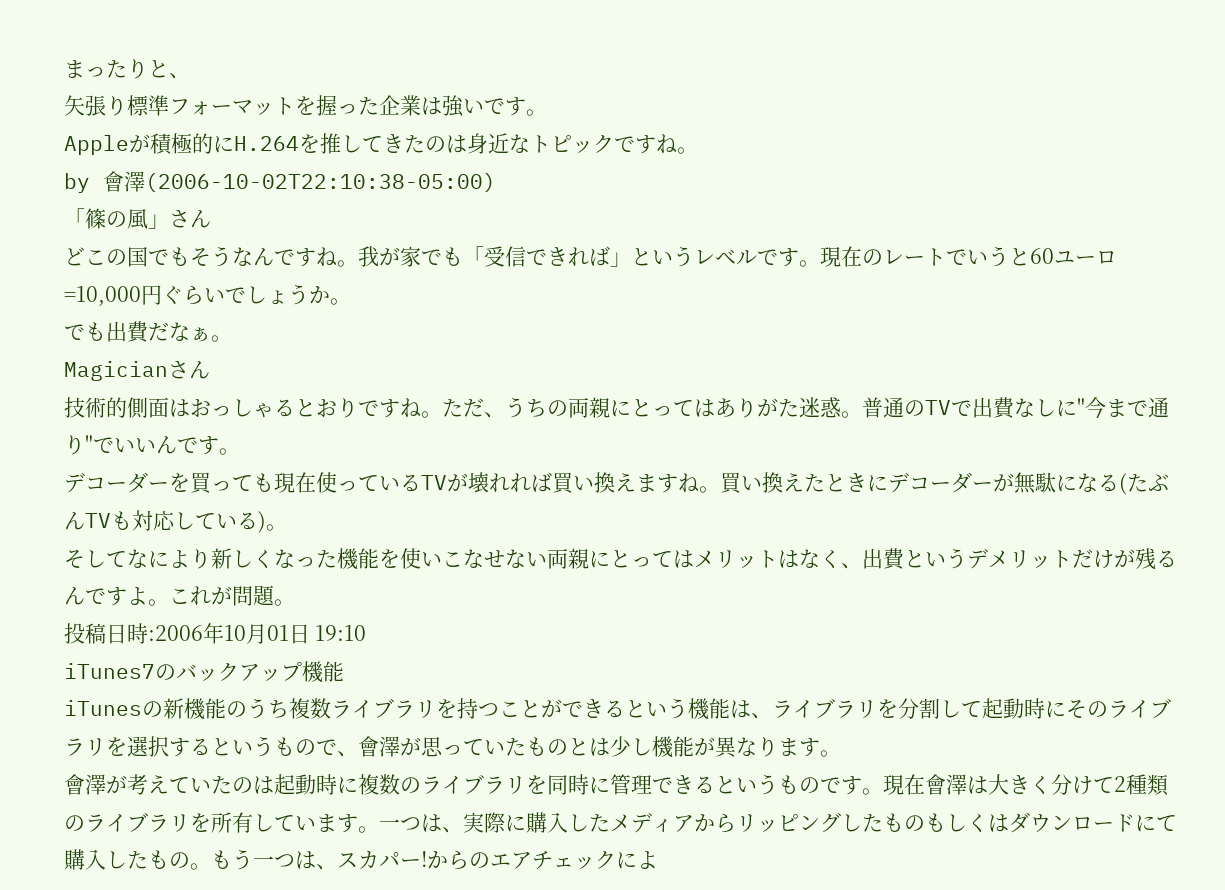まったりと、
矢張り標準フォーマットを握った企業は強いです。
Appleが積極的にH.264を推してきたのは身近なトピックですね。
by 會澤(2006-10-02T22:10:38-05:00)
「篠の風」さん
どこの国でもそうなんですね。我が家でも「受信できれば」というレベルです。現在のレートでいうと60ユーロ=10,000円ぐらいでしょうか。
でも出費だなぁ。
Magicianさん
技術的側面はおっしゃるとおりですね。ただ、うちの両親にとってはありがた迷惑。普通のTVで出費なしに"今まで通り"でいいんです。
デコーダーを買っても現在使っているTVが壊れれば買い換えますね。買い換えたときにデコーダーが無駄になる(たぶんTVも対応している)。
そしてなにより新しくなった機能を使いこなせない両親にとってはメリットはなく、出費というデメリットだけが残るんですよ。これが問題。
投稿日時:2006年10月01日 19:10
iTunes7のバックアップ機能
iTunesの新機能のうち複数ライブラリを持つことができるという機能は、ライブラリを分割して起動時にそのライブラリを選択するというもので、會澤が思っていたものとは少し機能が異なります。
會澤が考えていたのは起動時に複数のライブラリを同時に管理できるというものです。現在會澤は大きく分けて2種類のライブラリを所有しています。一つは、実際に購入したメディアからリッピングしたものもしくはダウンロードにて購入したもの。もう一つは、スカパー!からのエアチェックによ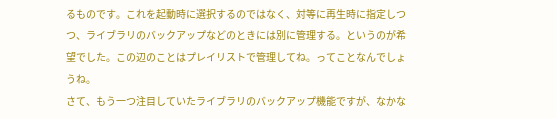るものです。これを起動時に選択するのではなく、対等に再生時に指定しつつ、ライブラリのバックアップなどのときには別に管理する。というのが希望でした。この辺のことはプレイリストで管理してね。ってことなんでしょうね。
さて、もう一つ注目していたライブラリのバックアップ機能ですが、なかな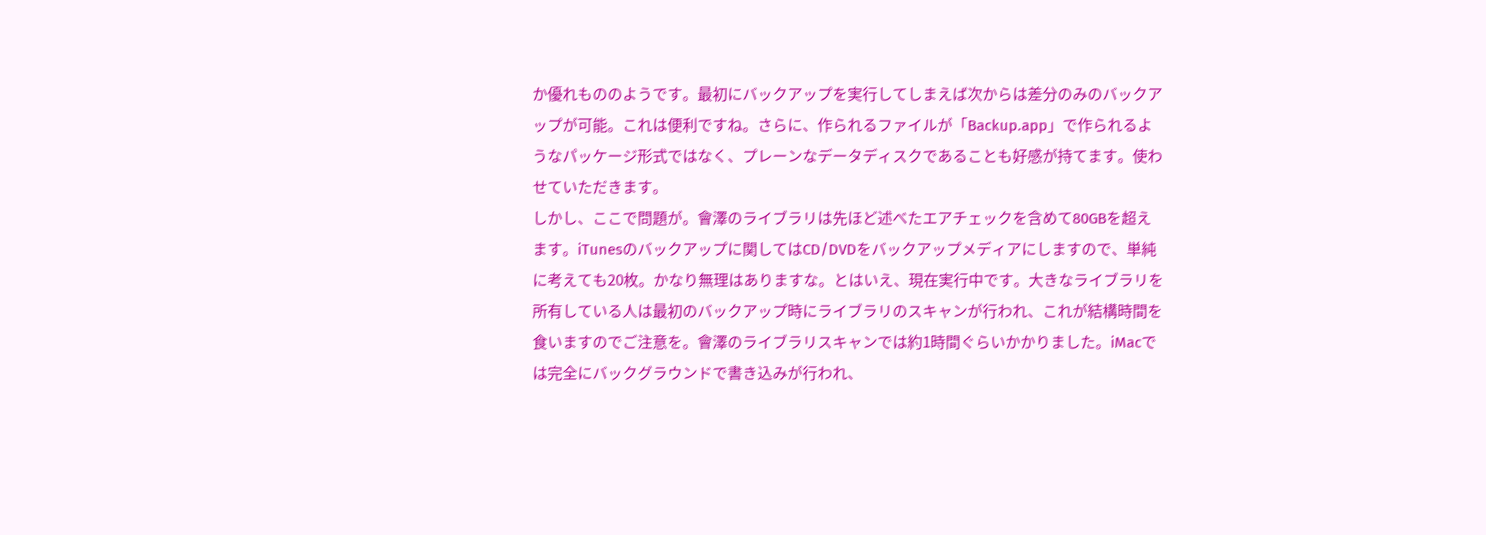か優れもののようです。最初にバックアップを実行してしまえば次からは差分のみのバックアップが可能。これは便利ですね。さらに、作られるファイルが「Backup.app」で作られるようなパッケージ形式ではなく、プレーンなデータディスクであることも好感が持てます。使わせていただきます。
しかし、ここで問題が。會澤のライブラリは先ほど述べたエアチェックを含めて80GBを超えます。iTunesのバックアップに関してはCD/DVDをバックアップメディアにしますので、単純に考えても20枚。かなり無理はありますな。とはいえ、現在実行中です。大きなライブラリを所有している人は最初のバックアップ時にライブラリのスキャンが行われ、これが結構時間を食いますのでご注意を。會澤のライブラリスキャンでは約1時間ぐらいかかりました。iMacでは完全にバックグラウンドで書き込みが行われ、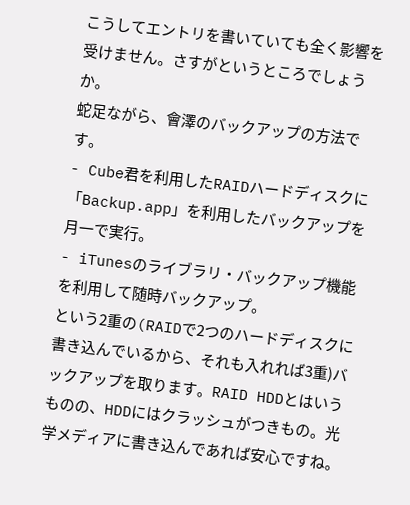こうしてエントリを書いていても全く影響を受けません。さすがというところでしょうか。
蛇足ながら、會澤のバックアップの方法です。
- Cube君を利用したRAIDハードディスクに「Backup.app」を利用したバックアップを月一で実行。
- iTunesのライブラリ・バックアップ機能を利用して随時バックアップ。
という2重の(RAIDで2つのハードディスクに書き込んでいるから、それも入れれば3重)バックアップを取ります。RAID HDDとはいうものの、HDDにはクラッシュがつきもの。光学メディアに書き込んであれば安心ですね。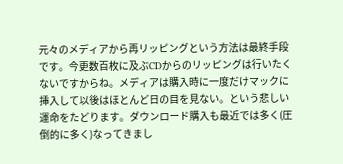元々のメディアから再リッピングという方法は最終手段です。今更数百枚に及ぶCDからのリッピングは行いたくないですからね。メディアは購入時に一度だけマックに挿入して以後はほとんど日の目を見ない。という悲しい運命をたどります。ダウンロード購入も最近では多く(圧倒的に多く)なってきまし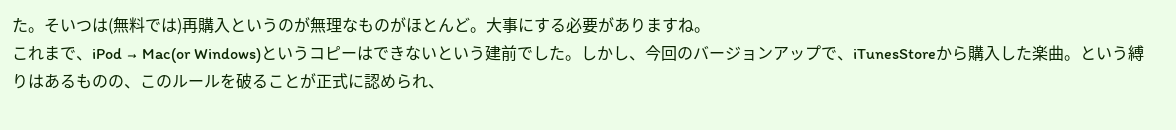た。そいつは(無料では)再購入というのが無理なものがほとんど。大事にする必要がありますね。
これまで、iPod → Mac(or Windows)というコピーはできないという建前でした。しかし、今回のバージョンアップで、iTunesStoreから購入した楽曲。という縛りはあるものの、このルールを破ることが正式に認められ、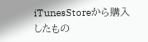iTunesStoreから購入したもの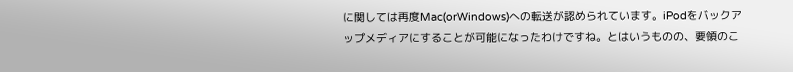に関しては再度Mac(orWindows)への転送が認められています。iPodをバックアップメディアにすることが可能になったわけですね。とはいうものの、要領のこ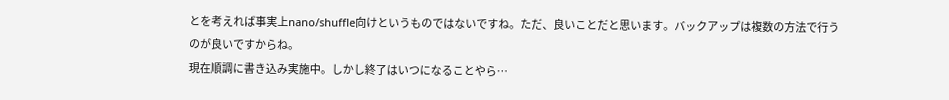とを考えれば事実上nano/shuffle向けというものではないですね。ただ、良いことだと思います。バックアップは複数の方法で行うのが良いですからね。
現在順調に書き込み実施中。しかし終了はいつになることやら…